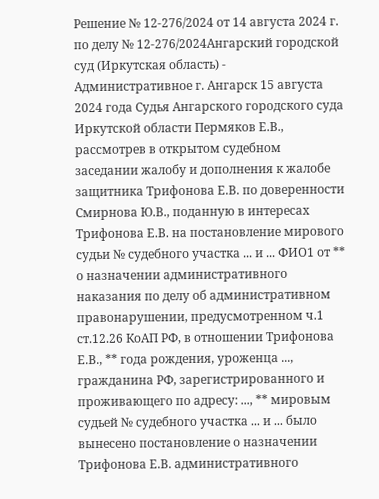Решение № 12-276/2024 от 14 августа 2024 г. по делу № 12-276/2024Ангарский городской суд (Иркутская область) - Административное г. Ангарск 15 августа 2024 года Судья Ангарского городского суда Иркутской области Пермяков Е.В., рассмотрев в открытом судебном заседании жалобу и дополнения к жалобе защитника Трифонова Е.В. по доверенности Смирнова Ю.В., поданную в интересах Трифонова Е.В. на постановление мирового судьи № судебного участка ... и ... ФИО1 от ** о назначении административного наказания по делу об административном правонарушении, предусмотренном ч.1 ст.12.26 КоАП РФ, в отношении Трифонова Е.В., ** года рождения, уроженца ..., гражданина РФ, зарегистрированного и проживающего по адресу: ..., ** мировым судьей № судебного участка ... и ... было вынесено постановление о назначении Трифонова Е.В. административного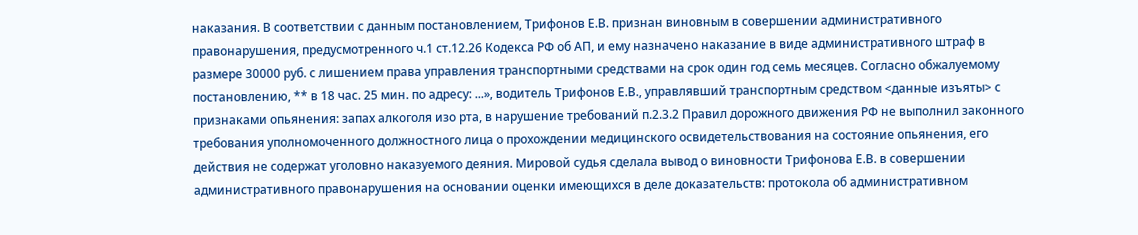наказания. В соответствии с данным постановлением, Трифонов Е.В. признан виновным в совершении административного правонарушения, предусмотренного ч.1 ст.12.26 Кодекса РФ об АП, и ему назначено наказание в виде административного штраф в размере 30000 руб. с лишением права управления транспортными средствами на срок один год семь месяцев. Согласно обжалуемому постановлению, ** в 18 час. 25 мин. по адресу: ...», водитель Трифонов Е.В., управлявший транспортным средством <данные изъяты> с признаками опьянения: запах алкоголя изо рта, в нарушение требований п.2.3.2 Правил дорожного движения РФ не выполнил законного требования уполномоченного должностного лица о прохождении медицинского освидетельствования на состояние опьянения, его действия не содержат уголовно наказуемого деяния. Мировой судья сделала вывод о виновности Трифонова Е.В. в совершении административного правонарушения на основании оценки имеющихся в деле доказательств: протокола об административном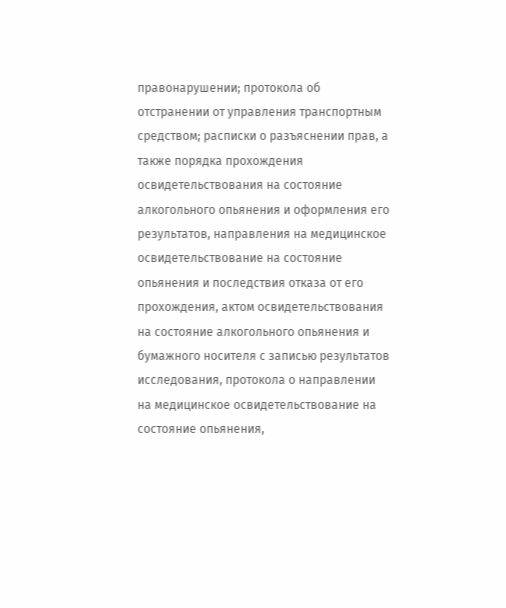правонарушении; протокола об отстранении от управления транспортным средством; расписки о разъяснении прав, а также порядка прохождения освидетельствования на состояние алкогольного опьянения и оформления его результатов, направления на медицинское освидетельствование на состояние опьянения и последствия отказа от его прохождения, актом освидетельствования на состояние алкогольного опьянения и бумажного носителя с записью результатов исследования, протокола о направлении на медицинское освидетельствование на состояние опьянения,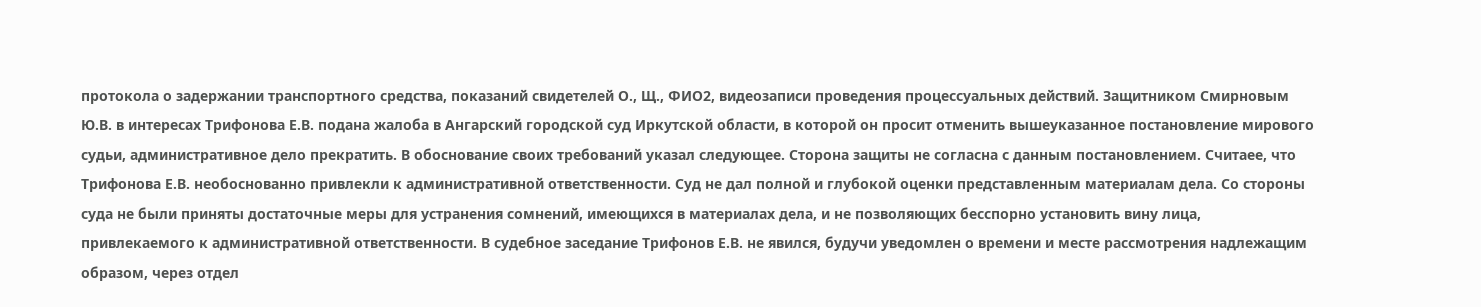протокола о задержании транспортного средства, показаний свидетелей О., Щ., ФИО2, видеозаписи проведения процессуальных действий. Защитником Смирновым Ю.В. в интересах Трифонова Е.В. подана жалоба в Ангарский городской суд Иркутской области, в которой он просит отменить вышеуказанное постановление мирового судьи, административное дело прекратить. В обоснование своих требований указал следующее. Сторона защиты не согласна с данным постановлением. Считаее, что Трифонова Е.В. необоснованно привлекли к административной ответственности. Суд не дал полной и глубокой оценки представленным материалам дела. Со стороны суда не были приняты достаточные меры для устранения сомнений, имеющихся в материалах дела, и не позволяющих бесспорно установить вину лица, привлекаемого к административной ответственности. В судебное заседание Трифонов Е.В. не явился, будучи уведомлен о времени и месте рассмотрения надлежащим образом, через отдел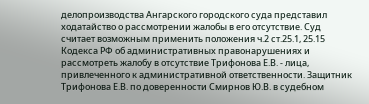делопроизводства Ангарского городского суда представил ходатайство о рассмотрении жалобы в его отсутствие. Суд считает возможным применить положения ч.2 ст.25.1, 25.15 Кодекса РФ об административных правонарушениях и рассмотреть жалобу в отсутствие Трифонова Е.В. - лица, привлеченного к административной ответственности. Защитник Трифонова Е.В. по доверенности Смирнов Ю.В. в судебном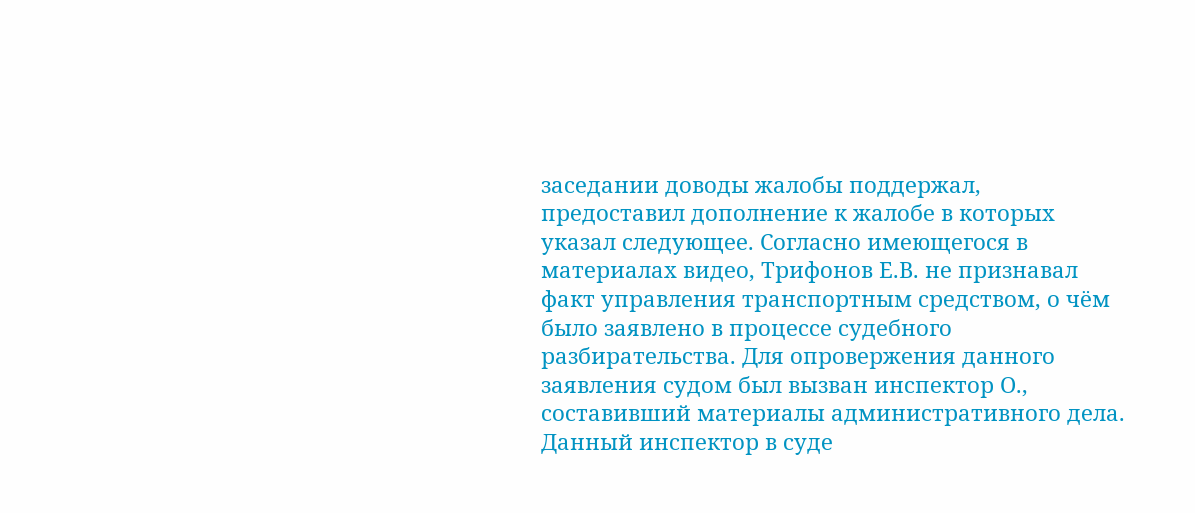заседании доводы жалобы поддержал, предоставил дополнение к жалобе в которых указал следующее. Согласно имеющегося в материалах видео, Трифонов Е.В. не признавал факт управления транспортным средством, о чём было заявлено в процессе судебного разбирательства. Для опровержения данного заявления судом был вызван инспектор О., составивший материалы административного дела. Данный инспектор в суде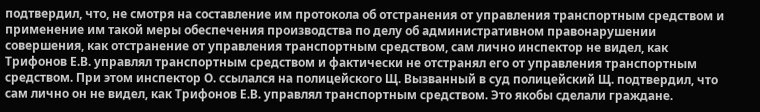подтвердил, что, не смотря на составление им протокола об отстранения от управления транспортным средством и применение им такой меры обеспечения производства по делу об административном правонарушении совершения, как отстранение от управления транспортным средством, сам лично инспектор не видел, как Трифонов Е.В. управлял транспортным средством и фактически не отстранял его от управления транспортным средством. При этом инспектор О. ссылался на полицейского Щ. Вызванный в суд полицейский Щ. подтвердил, что сам лично он не видел, как Трифонов Е.В. управлял транспортным средством. Это якобы сделали граждане.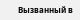Вызванный в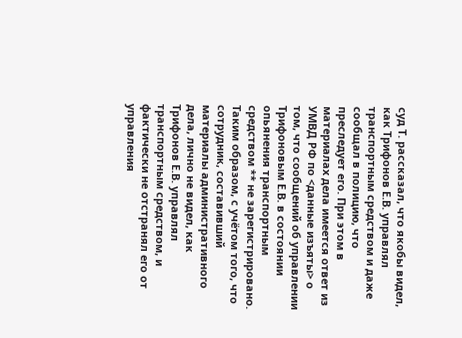суд Т. рассказал, что якобы видел, как Трифонов Е.В. управлял транспортным средством и даже сообщал в полицию, что преследует его. При этом в материалах дела имеется ответ из УМВД РФ по <данные изъяты> о том, что сообщений об управлении Трифоновым Е.В. в состоянии опьянения транспортным средством ** не зарегистрировано. Таким образом, с учётом того, что сотрудник, составивший материалы административного дела, лично не видел, как Трифонов Е.В. управлял транспортным средством, и фактически не отстранял его от управления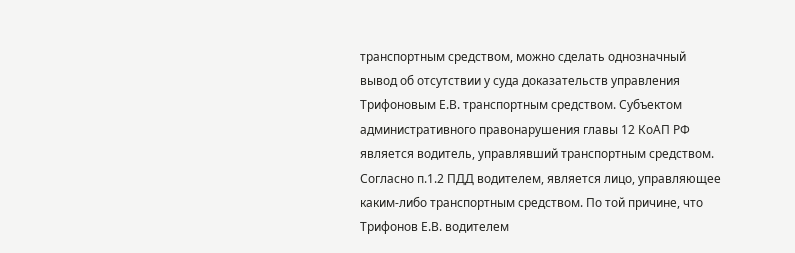транспортным средством, можно сделать однозначный вывод об отсутствии у суда доказательств управления Трифоновым Е.В. транспортным средством. Субъектом административного правонарушения главы 12 КоАП РФ является водитель, управлявший транспортным средством. Согласно п.1.2 ПДД водителем, является лицо, управляющее каким-либо транспортным средством. По той причине, что Трифонов Е.В. водителем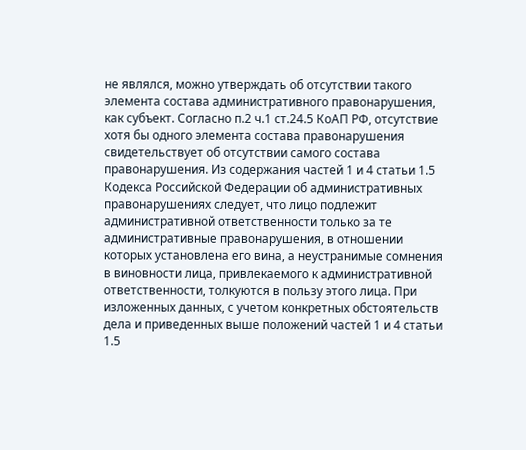не являлся, можно утверждать об отсутствии такого элемента состава административного правонарушения, как субъект. Согласно п.2 ч.1 ст.24.5 КоАП РФ, отсутствие хотя бы одного элемента состава правонарушения свидетельствует об отсутствии самого состава правонарушения. Из содержания частей 1 и 4 статьи 1.5 Кодекса Российской Федерации об административных правонарушениях следует, что лицо подлежит административной ответственности только за те административные правонарушения, в отношении которых установлена его вина, а неустранимые сомнения в виновности лица, привлекаемого к административной ответственности, толкуются в пользу этого лица. При изложенных данных, с учетом конкретных обстоятельств дела и приведенных выше положений частей 1 и 4 статьи 1.5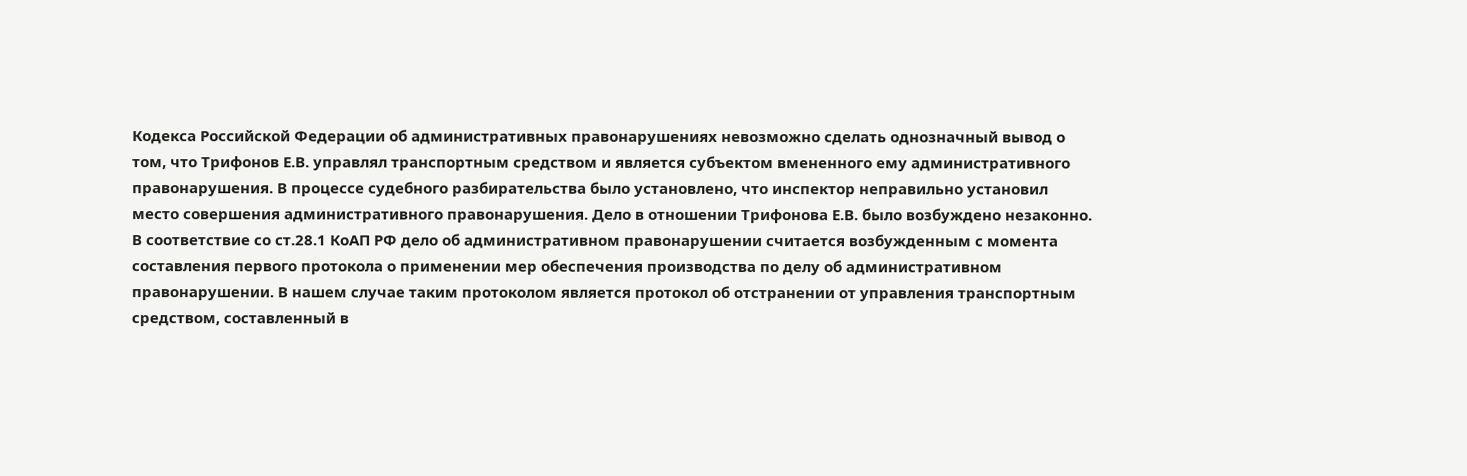Кодекса Российской Федерации об административных правонарушениях невозможно сделать однозначный вывод о том, что Трифонов Е.В. управлял транспортным средством и является субъектом вмененного ему административного правонарушения. В процессе судебного разбирательства было установлено, что инспектор неправильно установил место совершения административного правонарушения. Дело в отношении Трифонова Е.В. было возбуждено незаконно. В соответствие со ст.28.1 КоАП РФ дело об административном правонарушении считается возбужденным с момента составления первого протокола о применении мер обеспечения производства по делу об административном правонарушении. В нашем случае таким протоколом является протокол об отстранении от управления транспортным средством, составленный в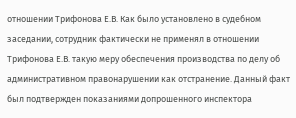отношении Трифонова Е.В. Как было установлено в судебном заседании, сотрудник фактически не применял в отношении Трифонова Е.В. такую меру обеспечения производства по делу об административном правонарушении как отстранение. Данный факт был подтвержден показаниями допрошенного инспектора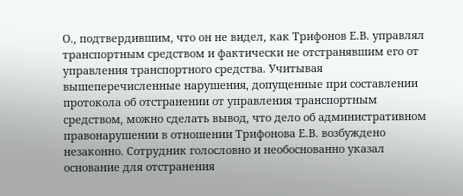О., подтвердившим, что он не видел, как Трифонов Е.В. управлял транспортным средством и фактически не отстранявшим его от управления транспортного средства. Учитывая вышеперечисленные нарушения, допущенные при составлении протокола об отстранении от управления транспортным средством, можно сделать вывод, что дело об административном правонарушении в отношении Трифонова Е.В. возбуждено незаконно. Сотрудник голословно и необоснованно указал основание для отстранения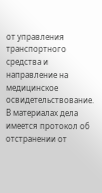от управления транспортного средства и направление на медицинское освидетельствование. В материалах дела имеется протокол об отстранении от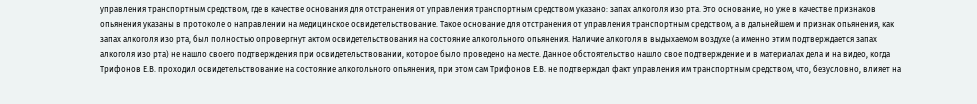управления транспортным средством, где в качестве основания для отстранения от управления транспортным средством указано: запах алкоголя изо рта. Это основание, но уже в качестве признаков опьянения указаны в протоколе о направлении на медицинское освидетельствование. Такое основание для отстранения от управления транспортным средством, а в дальнейшем и признак опьянения, как запах алкоголя изо рта, был полностью опровергнут актом освидетельствования на состояние алкогольного опьянения. Наличие алкоголя в выдыхаемом воздухе (а именно этим подтверждается запах алкоголя изо рта) не нашло своего подтверждения при освидетельствовании, которое было проведено на месте. Данное обстоятельство нашло свое подтверждение и в материалах дела и на видео, когда Трифонов Е.В. проходил освидетельствование на состояние алкогольного опьянения, при этом сам Трифонов Е.В. не подтверждал факт управления им транспортным средством, что, безусловно, влияет на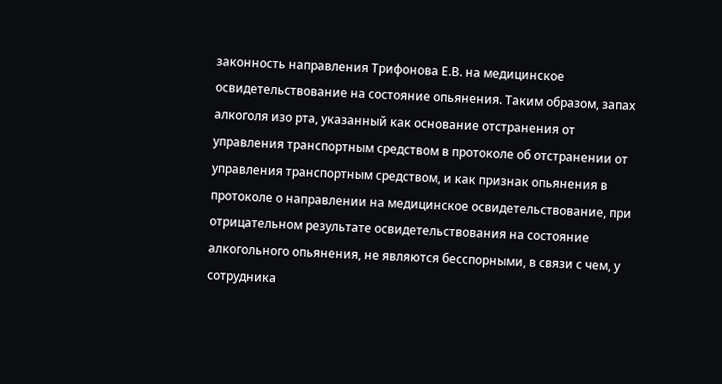законность направления Трифонова Е.В. на медицинское освидетельствование на состояние опьянения. Таким образом, запах алкоголя изо рта, указанный как основание отстранения от управления транспортным средством в протоколе об отстранении от управления транспортным средством, и как признак опьянения в протоколе о направлении на медицинское освидетельствование, при отрицательном результате освидетельствования на состояние алкогольного опьянения, не являются бесспорными, в связи с чем, у сотрудника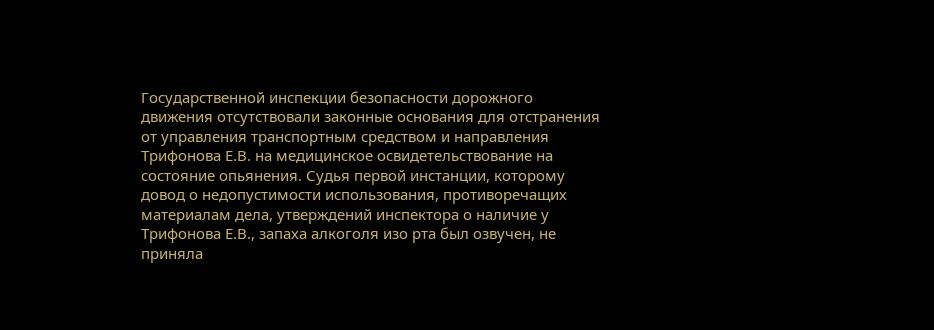Государственной инспекции безопасности дорожного движения отсутствовали законные основания для отстранения от управления транспортным средством и направления Трифонова Е.В. на медицинское освидетельствование на состояние опьянения. Судья первой инстанции, которому довод о недопустимости использования, противоречащих материалам дела, утверждений инспектора о наличие у Трифонова Е.В., запаха алкоголя изо рта был озвучен, не приняла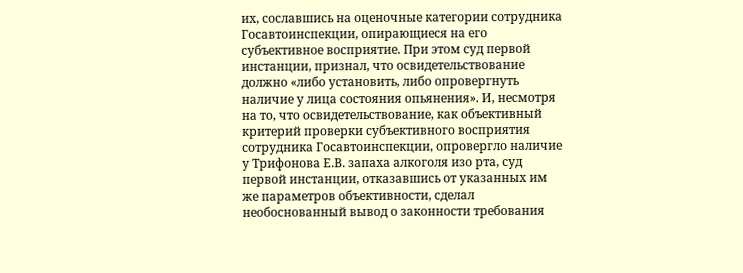их, сославшись на оценочные категории сотрудника Госавтоинспекции, опирающиеся на его субъективное восприятие. При этом суд первой инстанции, признал, что освидетельствование должно «либо установить, либо опровергнуть наличие у лица состояния опьянения». И, несмотря на то, что освидетельствование, как объективный критерий проверки субъективного восприятия сотрудника Госавтоинспекции, опровергло наличие у Трифонова Е.В. запаха алкоголя изо рта, суд первой инстанции, отказавшись от указанных им же параметров объективности, сделал необоснованный вывод о законности требования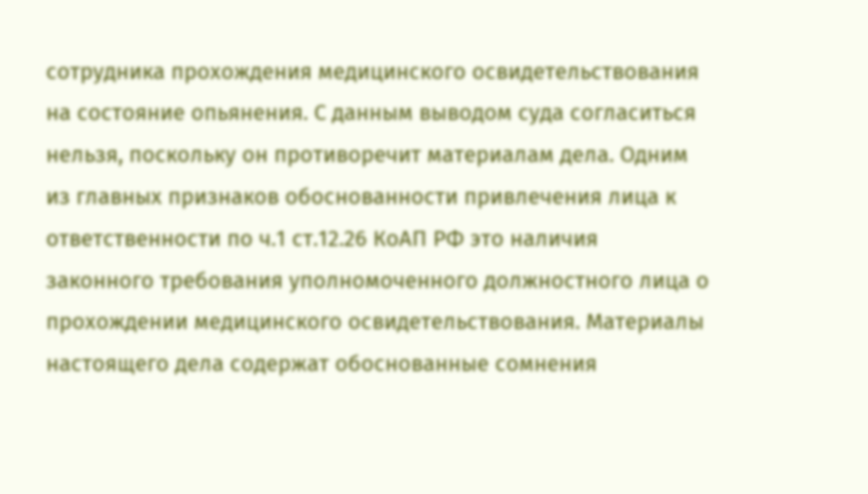сотрудника прохождения медицинского освидетельствования на состояние опьянения. С данным выводом суда согласиться нельзя, поскольку он противоречит материалам дела. Одним из главных признаков обоснованности привлечения лица к ответственности по ч.1 ст.12.26 КоАП РФ это наличия законного требования уполномоченного должностного лица о прохождении медицинского освидетельствования. Материалы настоящего дела содержат обоснованные сомнения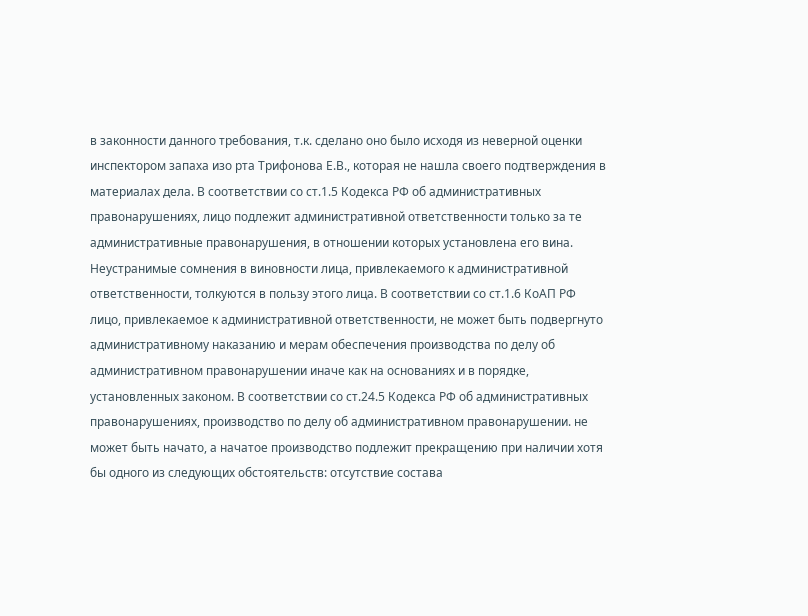в законности данного требования, т.к. сделано оно было исходя из неверной оценки инспектором запаха изо рта Трифонова Е.В., которая не нашла своего подтверждения в материалах дела. В соответствии со ст.1.5 Кодекса РФ об административных правонарушениях, лицо подлежит административной ответственности только за те административные правонарушения, в отношении которых установлена его вина. Неустранимые сомнения в виновности лица, привлекаемого к административной ответственности, толкуются в пользу этого лица. В соответствии со ст.1.6 КоАП РФ лицо, привлекаемое к административной ответственности, не может быть подвергнуто административному наказанию и мерам обеспечения производства по делу об административном правонарушении иначе как на основаниях и в порядке, установленных законом. В соответствии со ст.24.5 Кодекса РФ об административных правонарушениях, производство по делу об административном правонарушении. не может быть начато, а начатое производство подлежит прекращению при наличии хотя бы одного из следующих обстоятельств: отсутствие состава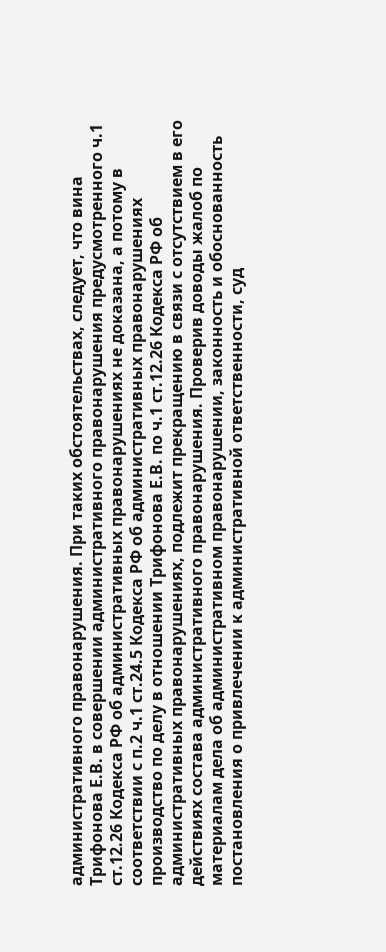административного правонарушения. При таких обстоятельствах, следует, что вина Трифонова Е.В. в совершении административного правонарушения предусмотренного ч.1 ст.12.26 Кодекса РФ об административных правонарушениях не доказана, а потому в соответствии с п.2 ч.1 ст.24.5 Кодекса РФ об административных правонарушениях производство по делу в отношении Трифонова Е.В. по ч.1 ст.12.26 Кодекса РФ об административных правонарушениях, подлежит прекращению в связи с отсутствием в его действиях состава административного правонарушения. Проверив доводы жалоб по материалам дела об административном правонарушении, законность и обоснованность постановления о привлечении к административной ответственности, суд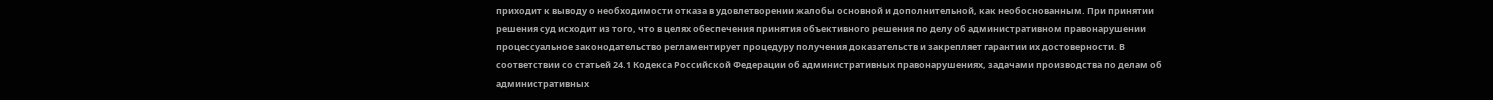приходит к выводу о необходимости отказа в удовлетворении жалобы основной и дополнительной, как необоснованным. При принятии решения суд исходит из того, что в целях обеспечения принятия объективного решения по делу об административном правонарушении процессуальное законодательство регламентирует процедуру получения доказательств и закрепляет гарантии их достоверности. В соответствии со статьей 24.1 Кодекса Российской Федерации об административных правонарушениях, задачами производства по делам об административных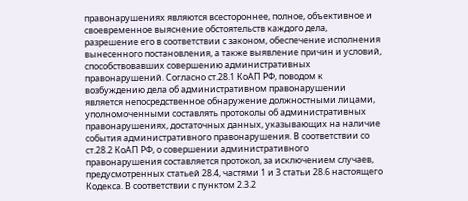правонарушениях являются всестороннее, полное, объективное и своевременное выяснение обстоятельств каждого дела, разрешение его в соответствии с законом, обеспечение исполнения вынесенного постановления, а также выявление причин и условий, способствовавших совершению административных правонарушений. Согласно ст.28.1 КоАП РФ, поводом к возбуждению дела об административном правонарушении является непосредственное обнаружение должностными лицами, уполномоченными составлять протоколы об административных правонарушениях, достаточных данных, указывающих на наличие события административного правонарушения. В соответствии со ст.28.2 КоАП РФ, о совершении административного правонарушения составляется протокол, за исключением случаев, предусмотренных статьей 28.4, частями 1 и 3 статьи 28.6 настоящего Кодекса. В соответствии с пунктом 2.3.2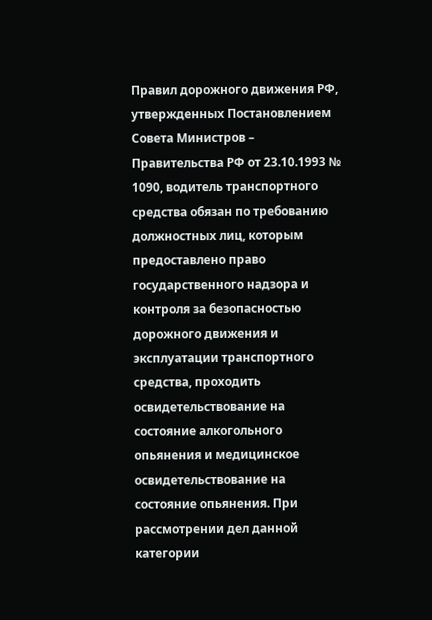Правил дорожного движения РФ, утвержденных Постановлением Совета Министров – Правительства РФ от 23.10.1993 № 1090, водитель транспортного средства обязан по требованию должностных лиц, которым предоставлено право государственного надзора и контроля за безопасностью дорожного движения и эксплуатации транспортного средства, проходить освидетельствование на состояние алкогольного опьянения и медицинское освидетельствование на состояние опьянения. При рассмотрении дел данной категории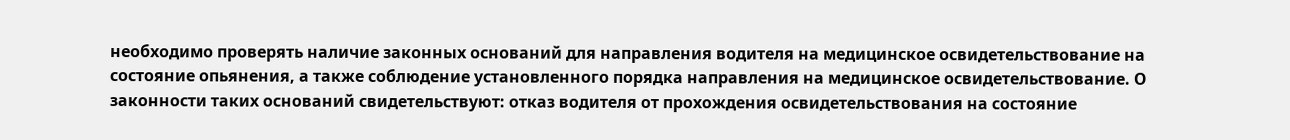необходимо проверять наличие законных оснований для направления водителя на медицинское освидетельствование на состояние опьянения, а также соблюдение установленного порядка направления на медицинское освидетельствование. О законности таких оснований свидетельствуют: отказ водителя от прохождения освидетельствования на состояние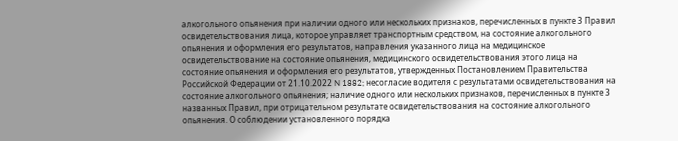алкогольного опьянения при наличии одного или нескольких признаков, перечисленных в пункте 3 Правил освидетельствования лица, которое управляет транспортным средством, на состояние алкогольного опьянения и оформления его результатов, направления указанного лица на медицинское освидетельствование на состояние опьянения, медицинского освидетельствования этого лица на состояние опьянения и оформления его результатов, утвержденных Постановлением Правительства Российской Федерации от 21.10.2022 N 1882; несогласие водителя с результатами освидетельствования на состояние алкогольного опьянения; наличие одного или нескольких признаков, перечисленных в пункте 3 названных Правил, при отрицательном результате освидетельствования на состояние алкогольного опьянения. О соблюдении установленного порядка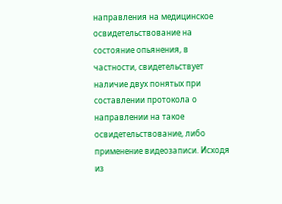направления на медицинское освидетельствование на состояние опьянения, в частности, свидетельствует наличие двух понятых при составлении протокола о направлении на такое освидетельствование, либо применение видеозаписи. Исходя из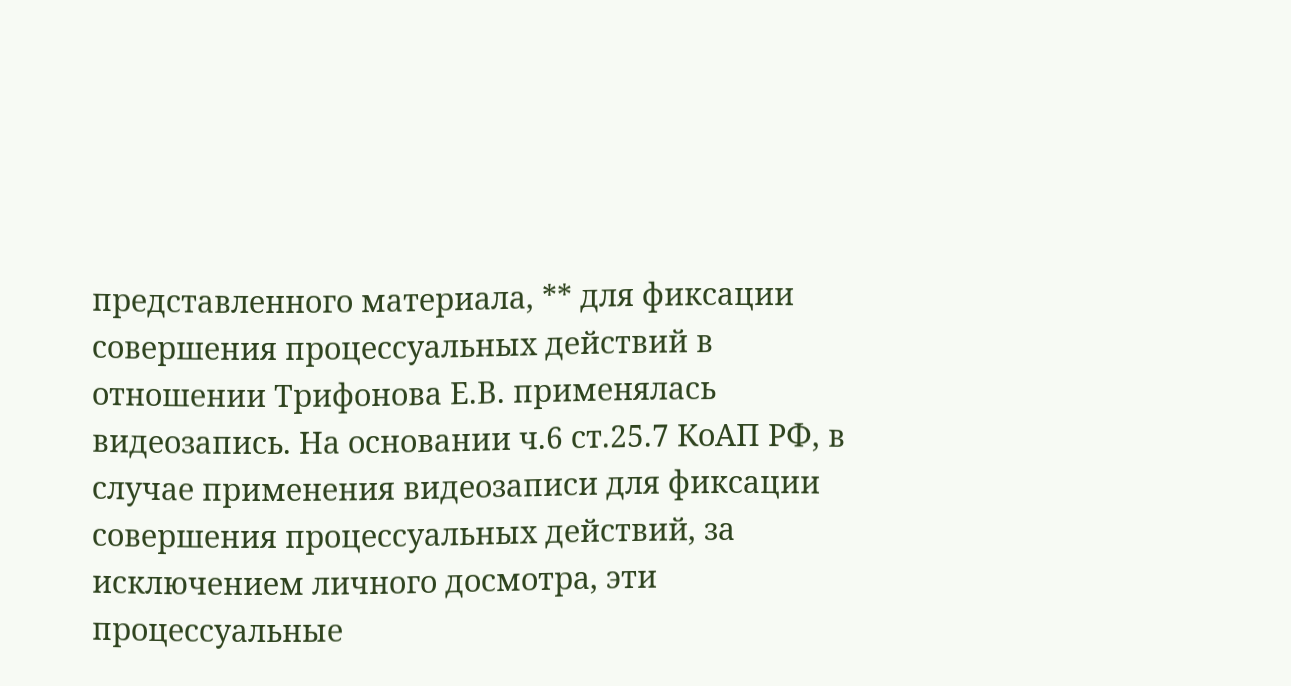представленного материала, ** для фиксации совершения процессуальных действий в отношении Трифонова Е.В. применялась видеозапись. На основании ч.6 ст.25.7 КоАП РФ, в случае применения видеозаписи для фиксации совершения процессуальных действий, за исключением личного досмотра, эти процессуальные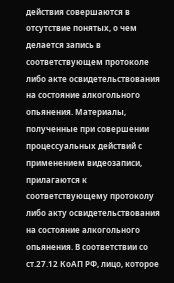действия совершаются в отсутствие понятых, о чем делается запись в соответствующем протоколе либо акте освидетельствования на состояние алкогольного опьянения. Материалы, полученные при совершении процессуальных действий с применением видеозаписи, прилагаются к соответствующему протоколу либо акту освидетельствования на состояние алкогольного опьянения. В соответствии со ст.27.12 КоАП РФ, лицо, которое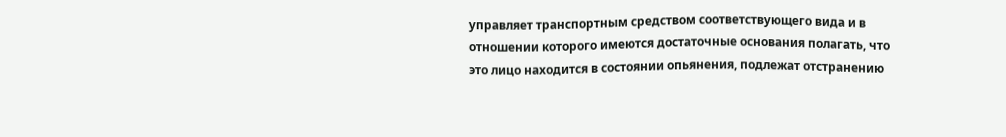управляет транспортным средством соответствующего вида и в отношении которого имеются достаточные основания полагать, что это лицо находится в состоянии опьянения, подлежат отстранению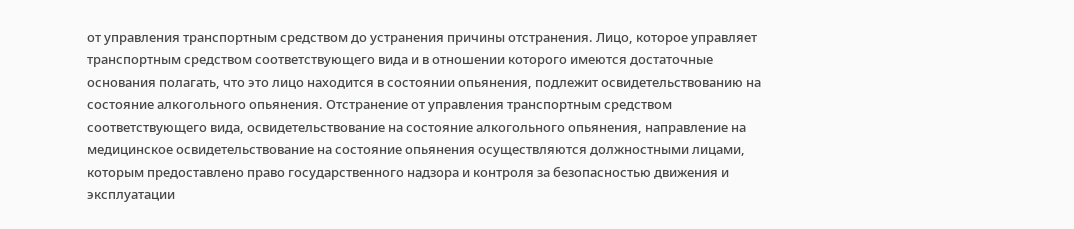от управления транспортным средством до устранения причины отстранения. Лицо, которое управляет транспортным средством соответствующего вида и в отношении которого имеются достаточные основания полагать, что это лицо находится в состоянии опьянения, подлежит освидетельствованию на состояние алкогольного опьянения. Отстранение от управления транспортным средством соответствующего вида, освидетельствование на состояние алкогольного опьянения, направление на медицинское освидетельствование на состояние опьянения осуществляются должностными лицами, которым предоставлено право государственного надзора и контроля за безопасностью движения и эксплуатации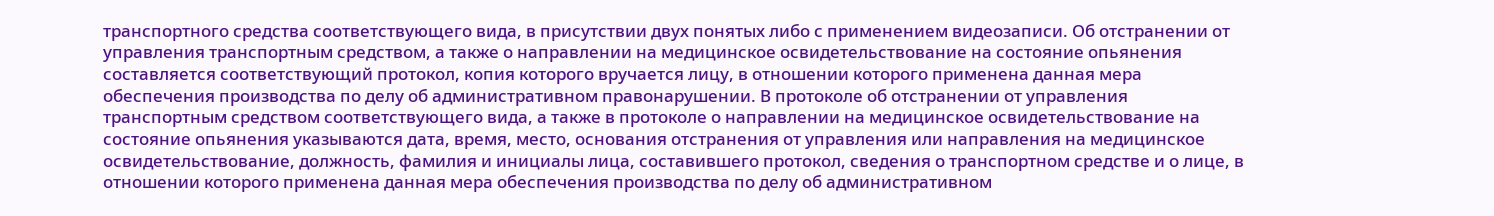транспортного средства соответствующего вида, в присутствии двух понятых либо с применением видеозаписи. Об отстранении от управления транспортным средством, а также о направлении на медицинское освидетельствование на состояние опьянения составляется соответствующий протокол, копия которого вручается лицу, в отношении которого применена данная мера обеспечения производства по делу об административном правонарушении. В протоколе об отстранении от управления транспортным средством соответствующего вида, а также в протоколе о направлении на медицинское освидетельствование на состояние опьянения указываются дата, время, место, основания отстранения от управления или направления на медицинское освидетельствование, должность, фамилия и инициалы лица, составившего протокол, сведения о транспортном средстве и о лице, в отношении которого применена данная мера обеспечения производства по делу об административном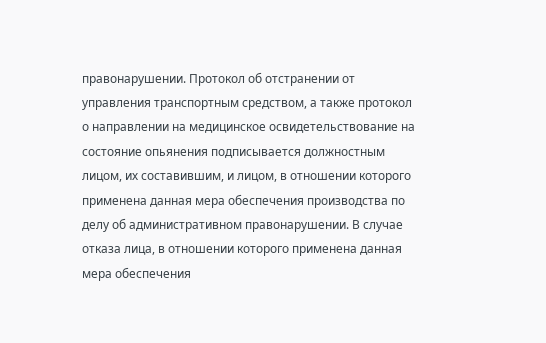правонарушении. Протокол об отстранении от управления транспортным средством, а также протокол о направлении на медицинское освидетельствование на состояние опьянения подписывается должностным лицом, их составившим, и лицом, в отношении которого применена данная мера обеспечения производства по делу об административном правонарушении. В случае отказа лица, в отношении которого применена данная мера обеспечения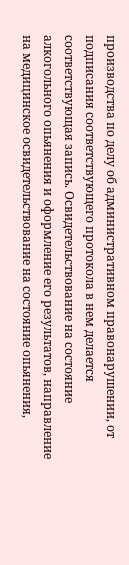производства по делу об административном правонарушении, от подписания соответствующего протокола в нем делается соответствующая запись. Освидетельствование на состояние алкогольного опьянения и оформление его результатов, направление на медицинское освидетельствование на состояние опьянения,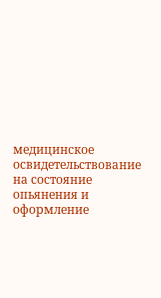медицинское освидетельствование на состояние опьянения и оформление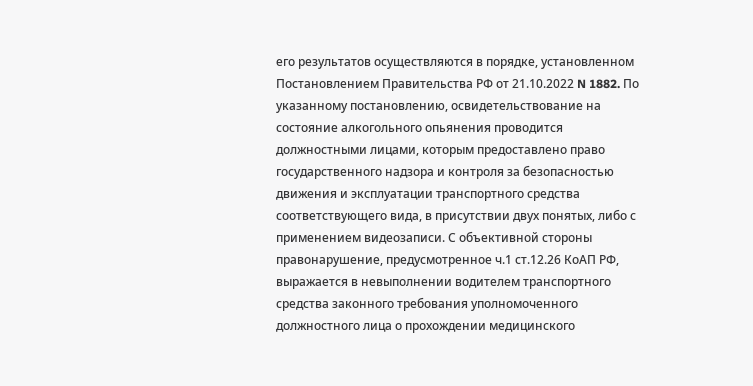его результатов осуществляются в порядке, установленном Постановлением Правительства РФ от 21.10.2022 N 1882. По указанному постановлению, освидетельствование на состояние алкогольного опьянения проводится должностными лицами, которым предоставлено право государственного надзора и контроля за безопасностью движения и эксплуатации транспортного средства соответствующего вида, в присутствии двух понятых, либо с применением видеозаписи. С объективной стороны правонарушение, предусмотренное ч.1 ст.12.26 КоАП РФ, выражается в невыполнении водителем транспортного средства законного требования уполномоченного должностного лица о прохождении медицинского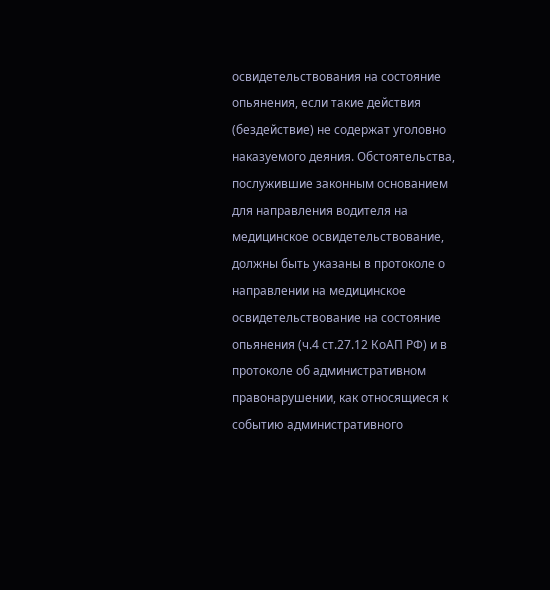освидетельствования на состояние опьянения, если такие действия (бездействие) не содержат уголовно наказуемого деяния. Обстоятельства, послужившие законным основанием для направления водителя на медицинское освидетельствование, должны быть указаны в протоколе о направлении на медицинское освидетельствование на состояние опьянения (ч.4 ст.27.12 КоАП РФ) и в протоколе об административном правонарушении, как относящиеся к событию административного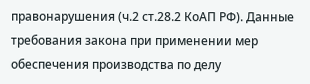правонарушения (ч.2 ст.28.2 КоАП РФ). Данные требования закона при применении мер обеспечения производства по делу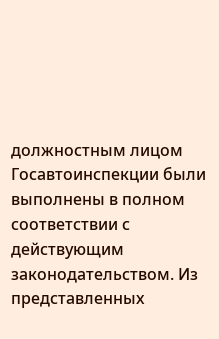должностным лицом Госавтоинспекции были выполнены в полном соответствии с действующим законодательством. Из представленных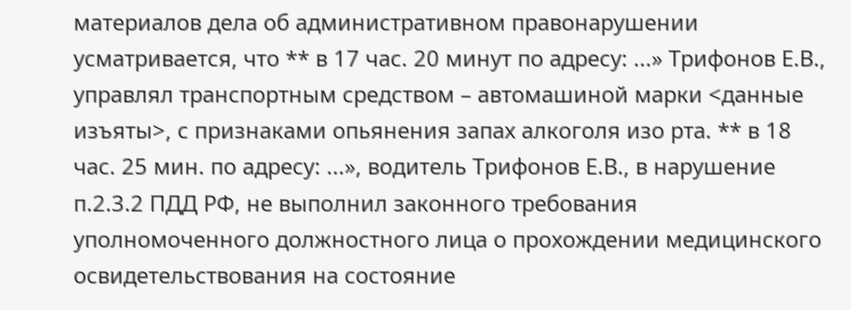материалов дела об административном правонарушении усматривается, что ** в 17 час. 20 минут по адресу: ...» Трифонов Е.В., управлял транспортным средством – автомашиной марки <данные изъяты>, с признаками опьянения запах алкоголя изо рта. ** в 18 час. 25 мин. по адресу: ...», водитель Трифонов Е.В., в нарушение п.2.3.2 ПДД РФ, не выполнил законного требования уполномоченного должностного лица о прохождении медицинского освидетельствования на состояние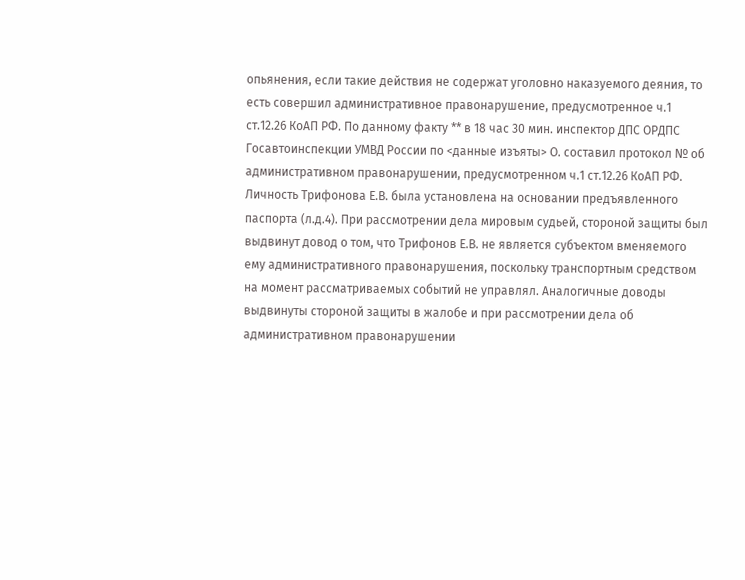опьянения, если такие действия не содержат уголовно наказуемого деяния, то есть совершил административное правонарушение, предусмотренное ч.1 ст.12.26 КоАП РФ. По данному факту ** в 18 час 30 мин. инспектор ДПС ОРДПС Госавтоинспекции УМВД России по <данные изъяты> О. составил протокол № об административном правонарушении, предусмотренном ч.1 ст.12.26 КоАП РФ. Личность Трифонова Е.В. была установлена на основании предъявленного паспорта (л.д.4). При рассмотрении дела мировым судьей, стороной защиты был выдвинут довод о том, что Трифонов Е.В. не является субъектом вменяемого ему административного правонарушения, поскольку транспортным средством на момент рассматриваемых событий не управлял. Аналогичные доводы выдвинуты стороной защиты в жалобе и при рассмотрении дела об административном правонарушении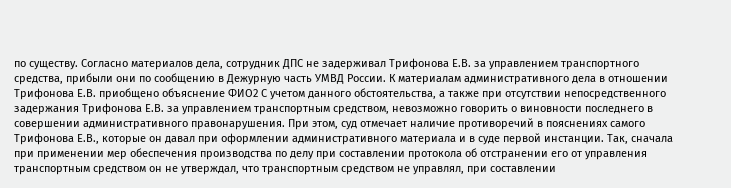по существу. Согласно материалов дела, сотрудник ДПС не задерживал Трифонова Е.В. за управлением транспортного средства, прибыли они по сообщению в Дежурную часть УМВД России. К материалам административного дела в отношении Трифонова Е.В. приобщено объяснение ФИО2 С учетом данного обстоятельства, а также при отсутствии непосредственного задержания Трифонова Е.В. за управлением транспортным средством, невозможно говорить о виновности последнего в совершении административного правонарушения. При этом, суд отмечает наличие противоречий в пояснениях самого Трифонова Е.В., которые он давал при оформлении административного материала и в суде первой инстанции. Так, сначала при применении мер обеспечения производства по делу при составлении протокола об отстранении его от управления транспортным средством он не утверждал, что транспортным средством не управлял, при составлении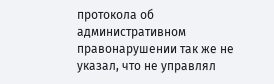протокола об административном правонарушении так же не указал, что не управлял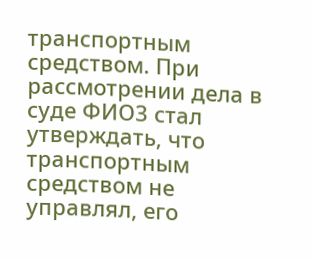транспортным средством. При рассмотрении дела в суде ФИО3 стал утверждать, что транспортным средством не управлял, его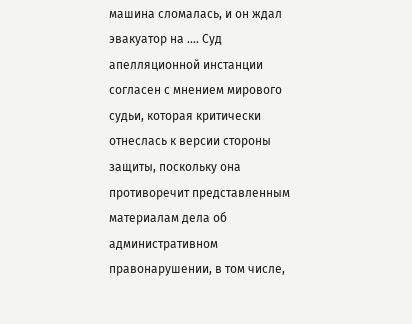машина сломалась, и он ждал эвакуатор на .... Суд апелляционной инстанции согласен с мнением мирового судьи, которая критически отнеслась к версии стороны защиты, поскольку она противоречит представленным материалам дела об административном правонарушении, в том числе,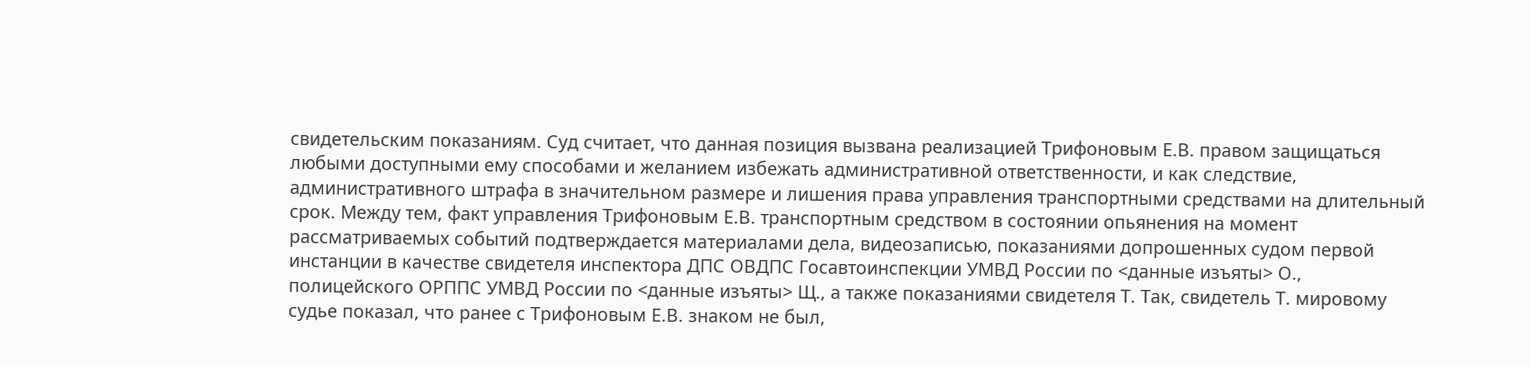свидетельским показаниям. Суд считает, что данная позиция вызвана реализацией Трифоновым Е.В. правом защищаться любыми доступными ему способами и желанием избежать административной ответственности, и как следствие, административного штрафа в значительном размере и лишения права управления транспортными средствами на длительный срок. Между тем, факт управления Трифоновым Е.В. транспортным средством в состоянии опьянения на момент рассматриваемых событий подтверждается материалами дела, видеозаписью, показаниями допрошенных судом первой инстанции в качестве свидетеля инспектора ДПС ОВДПС Госавтоинспекции УМВД России по <данные изъяты> О., полицейского ОРППС УМВД России по <данные изъяты> Щ., а также показаниями свидетеля Т. Так, свидетель Т. мировому судье показал, что ранее с Трифоновым Е.В. знаком не был,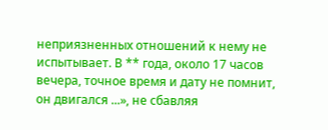неприязненных отношений к нему не испытывает. В ** года, около 17 часов вечера, точное время и дату не помнит, он двигался ...», не сбавляя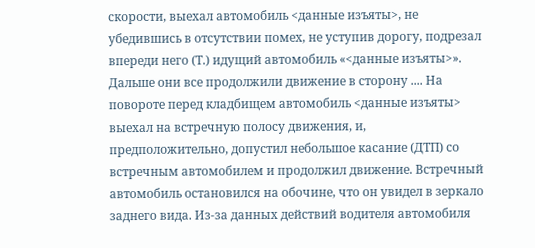скорости, выехал автомобиль <данные изъяты>, не убедившись в отсутствии помех, не уступив дорогу, подрезал впереди него (Т.) идущий автомобиль «<данные изъяты>». Дальше они все продолжили движение в сторону .... На повороте перед кладбищем автомобиль <данные изъяты> выехал на встречную полосу движения, и, предположительно, допустил небольшое касание (ДТП) со встречным автомобилем и продолжил движение. Встречный автомобиль остановился на обочине, что он увидел в зеркало заднего вида. Из-за данных действий водителя автомобиля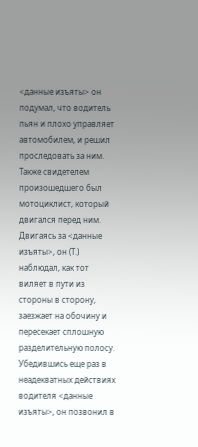<данные изъяты> он подумал, что водитель пьян и плохо управляет автомобилем, и решил проследовать за ним. Также свидетелем произошедшего был мотоциклист, который двигался перед ним. Двигаясь за <данные изъяты>, он (Т.) наблюдал, как тот виляет в пути из стороны в сторону, заезжает на обочину и пересекает сплошную разделительную полосу. Убедившись еще раз в неадекватных действиях водителя <данные изъяты>, он позвонил в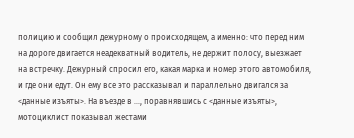полицию и сообщил дежурному о происходящем, а именно: что перед ним на дороге двигается неадекватный водитель, не держит полосу, выезжает на встречку. Дежурный спросил его, какая марка и номер этого автомобиля, и где они едут. Он ему все это рассказывал и параллельно двигался за <данные изъяты>. На въезде в ..., поравнявшись с <данные изъяты>, мотоциклист показывал жестами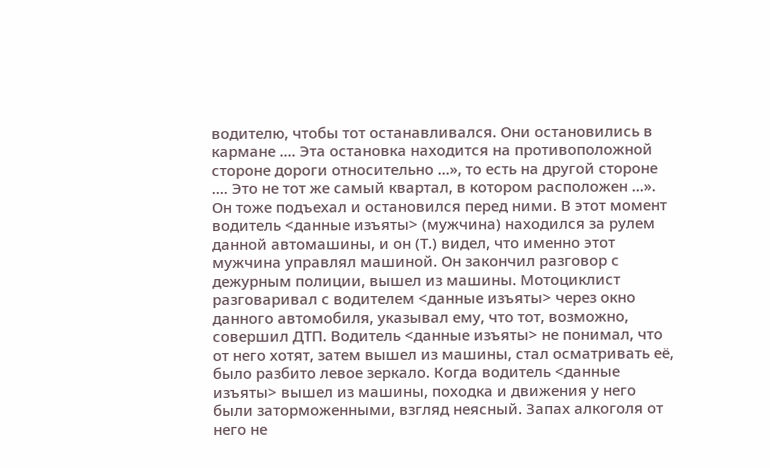водителю, чтобы тот останавливался. Они остановились в кармане .... Эта остановка находится на противоположной стороне дороги относительно ...», то есть на другой стороне .... Это не тот же самый квартал, в котором расположен ...». Он тоже подъехал и остановился перед ними. В этот момент водитель <данные изъяты> (мужчина) находился за рулем данной автомашины, и он (Т.) видел, что именно этот мужчина управлял машиной. Он закончил разговор с дежурным полиции, вышел из машины. Мотоциклист разговаривал с водителем <данные изъяты> через окно данного автомобиля, указывал ему, что тот, возможно, совершил ДТП. Водитель <данные изъяты> не понимал, что от него хотят, затем вышел из машины, стал осматривать её, было разбито левое зеркало. Когда водитель <данные изъяты> вышел из машины, походка и движения у него были заторможенными, взгляд неясный. Запах алкоголя от него не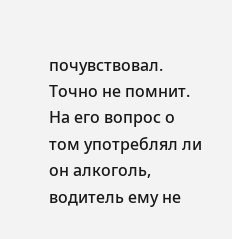почувствовал. Точно не помнит. На его вопрос о том употреблял ли он алкоголь, водитель ему не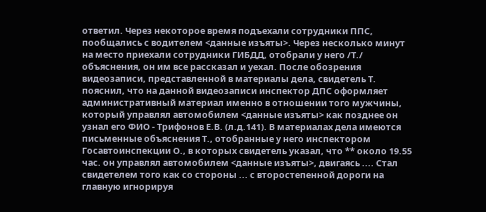ответил. Через некоторое время подъехали сотрудники ППС, пообщались с водителем <данные изъяты>. Через несколько минут на место приехали сотрудники ГИБДД, отобрали у него /Т./ объяснения, он им все рассказал и уехал. После обозрения видеозаписи, представленной в материалы дела, свидетель Т. пояснил, что на данной видеозаписи инспектор ДПС оформляет административный материал именно в отношении того мужчины, который управлял автомобилем <данные изъяты> как позднее он узнал его ФИО - Трифонов Е.В. (л.д.141). В материалах дела имеются письменные объяснения Т., отобранные у него инспектором Госавтоинспекции О., в которых свидетель указал, что ** около 19.55 час. он управлял автомобилем <данные изъяты>, двигаясь .... Стал свидетелем того как со стороны ... с второстепенной дороги на главную игнорируя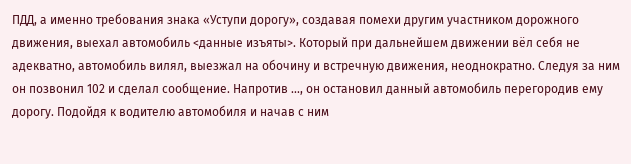ПДД, а именно требования знака «Уступи дорогу», создавая помехи другим участником дорожного движения, выехал автомобиль <данные изъяты>. Который при дальнейшем движении вёл себя не адекватно, автомобиль вилял, выезжал на обочину и встречную движения, неоднократно. Следуя за ним он позвонил 102 и сделал сообщение. Напротив ..., он остановил данный автомобиль перегородив ему дорогу. Подойдя к водителю автомобиля и начав с ним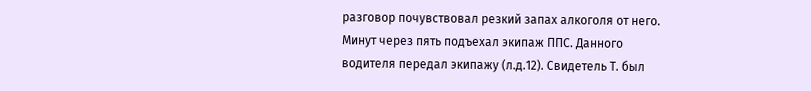разговор почувствовал резкий запах алкоголя от него. Минут через пять подъехал экипаж ППС. Данного водителя передал экипажу (л.д.12). Свидетель Т. был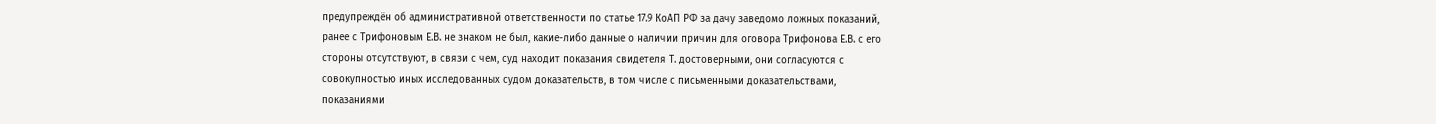предупреждён об административной ответственности по статье 17.9 КоАП РФ за дачу заведомо ложных показаний, ранее с Трифоновым Е.В. не знаком не был, какие-либо данные о наличии причин для оговора Трифонова Е.В. с его стороны отсутствуют, в связи с чем, суд находит показания свидетеля Т. достоверными, они согласуются с совокупностью иных исследованных судом доказательств, в том числе с письменными доказательствами, показаниями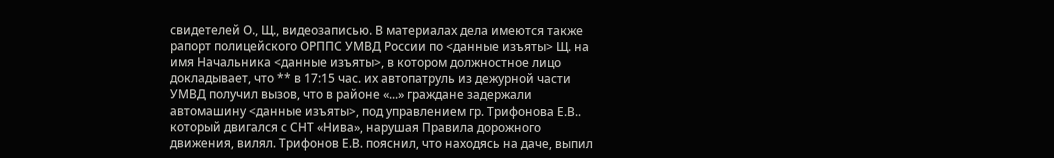свидетелей О., Щ., видеозаписью. В материалах дела имеются также рапорт полицейского ОРППС УМВД России по <данные изъяты> Щ. на имя Начальника <данные изъяты>, в котором должностное лицо докладывает, что ** в 17:15 час. их автопатруль из дежурной части УМВД получил вызов, что в районе «...» граждане задержали автомашину <данные изъяты>, под управлением гр. Трифонова Е.В.. который двигался с СНТ «Нива», нарушая Правила дорожного движения, вилял. Трифонов Е.В. пояснил, что находясь на даче, выпил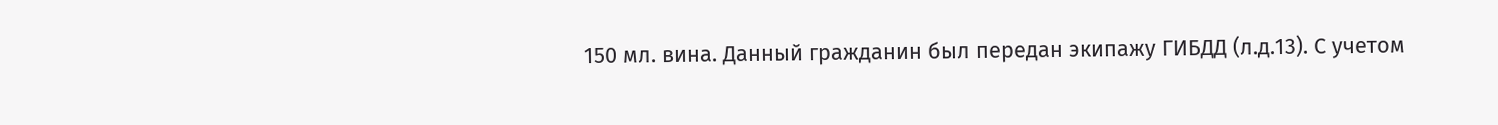150 мл. вина. Данный гражданин был передан экипажу ГИБДД (л.д.13). С учетом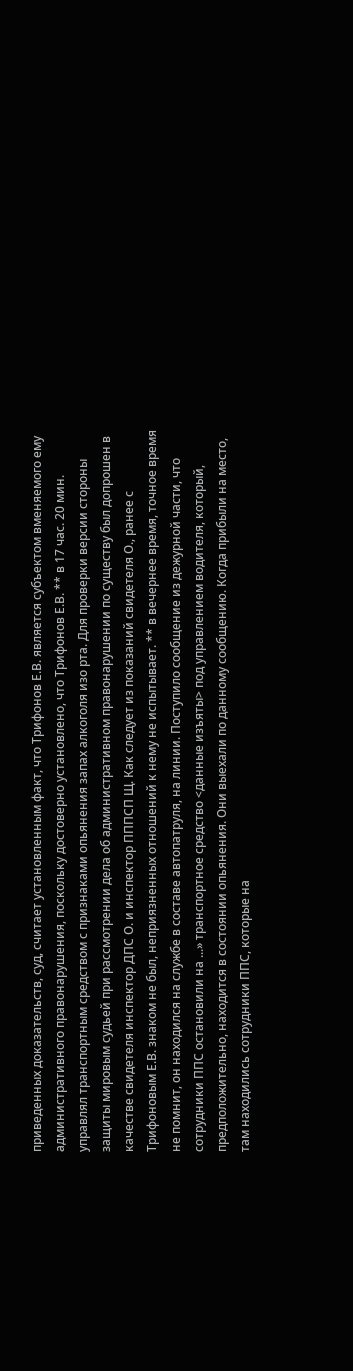приведенных доказательств, суд, считает установленным факт, что Трифонов Е.В. является субъектом вменяемого ему административного правонарушения, поскольку достоверно установлено, что Трифонов Е.В. ** в 17 час. 20 мин. управлял транспортным средством с признаками опьянения запах алкоголя изо рта. Для проверки версии стороны защиты мировым судьей при рассмотрении дела об административном правонарушении по существу был допрошен в качестве свидетеля инспектор ДПС О. и инспектор ПППСП Щ. Как следует из показаний свидетеля О., ранее с Трифоновым Е.В. знаком не был, неприязненных отношений к нему не испытывает. ** в вечернее время, точное время не помнит, он находился на службе в составе автопатруля, на линии. Поступило сообщение из дежурной части, что сотрудники ППС остановили на ...» транспортное средство <данные изъяты> под управлением водителя, который, предположительно, находится в состоянии опьянения. Они выехали по данному сообщению. Когда прибыли на место, там находились сотрудники ППС, которые на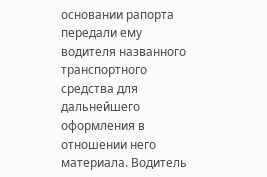основании рапорта передали ему водителя названного транспортного средства для дальнейшего оформления в отношении него материала. Водитель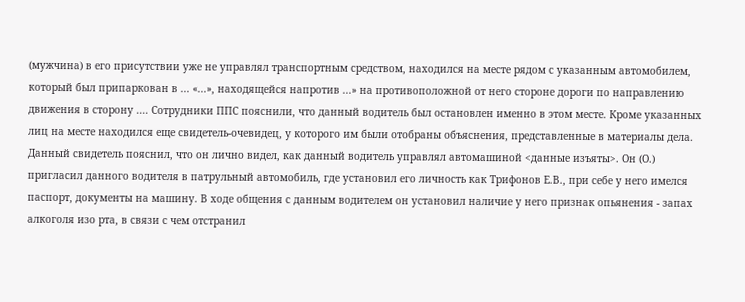(мужчина) в его присутствии уже не управлял транспортным средством, находился на месте рядом с указанным автомобилем, который был припаркован в ... «...», находящейся напротив ...» на противоположной от него стороне дороги по направлению движения в сторону .... Сотрудники ППС пояснили, что данный водитель был остановлен именно в этом месте. Кроме указанных лиц на месте находился еще свидетель-очевидец, у которого им были отобраны объяснения, представленные в материалы дела. Данный свидетель пояснил, что он лично видел, как данный водитель управлял автомашиной <данные изъяты>. Он (О.) пригласил данного водителя в патрульный автомобиль, где установил его личность как Трифонов Е.В., при себе у него имелся паспорт, документы на машину. В ходе общения с данным водителем он установил наличие у него признак опьянения - запах алкоголя изо рта, в связи с чем отстранил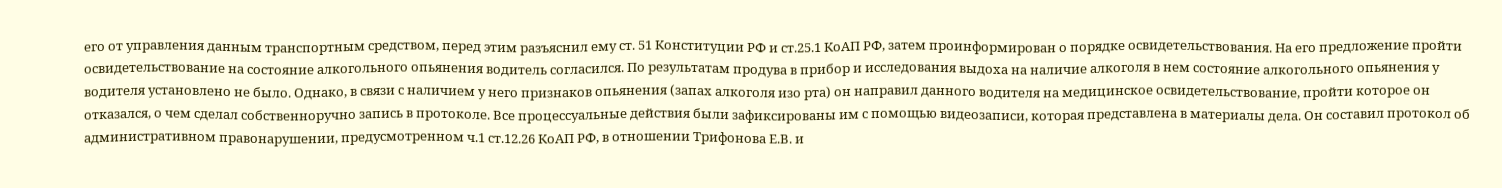его от управления данным транспортным средством, перед этим разъяснил ему ст. 51 Конституции РФ и ст.25.1 КоАП РФ, затем проинформирован о порядке освидетельствования. На его предложение пройти освидетельствование на состояние алкогольного опьянения водитель согласился. По результатам продува в прибор и исследования выдоха на наличие алкоголя в нем состояние алкогольного опьянения у водителя установлено не было. Однако, в связи с наличием у него признаков опьянения (запах алкоголя изо рта) он направил данного водителя на медицинское освидетельствование, пройти которое он отказался, о чем сделал собственноручно запись в протоколе. Все процессуальные действия были зафиксированы им с помощью видеозаписи, которая представлена в материалы дела. Он составил протокол об административном правонарушении, предусмотренном ч.1 ст.12.26 КоАП РФ, в отношении Трифонова Е.В. и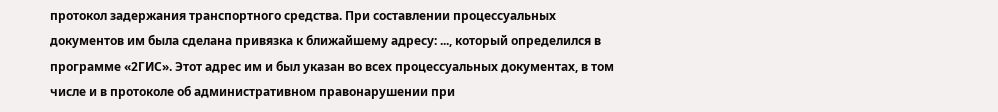протокол задержания транспортного средства. При составлении процессуальных документов им была сделана привязка к ближайшему адресу: ..., который определился в программе «2ГИС». Этот адрес им и был указан во всех процессуальных документах, в том числе и в протоколе об административном правонарушении при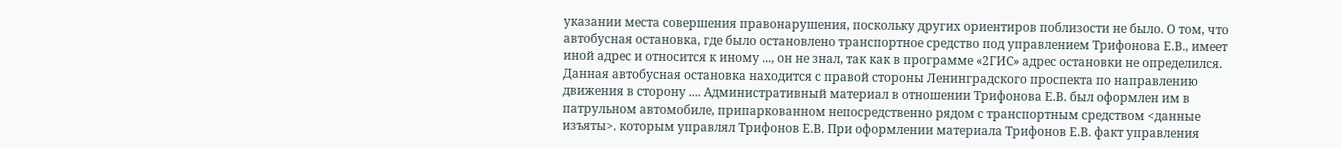указании места совершения правонарушения, поскольку других ориентиров поблизости не было. О том, что автобусная остановка, где было остановлено транспортное средство под управлением Трифонова Е.В., имеет иной адрес и относится к иному ..., он не знал, так как в программе «2ГИС» адрес остановки не определился. Данная автобусная остановка находится с правой стороны Ленинградского проспекта по направлению движения в сторону .... Административный материал в отношении Трифонова Е.В. был оформлен им в патрульном автомобиле, припаркованном непосредственно рядом с транспортным средством <данные изъяты>. которым управлял Трифонов Е.В. При оформлении материала Трифонов Е.В. факт управления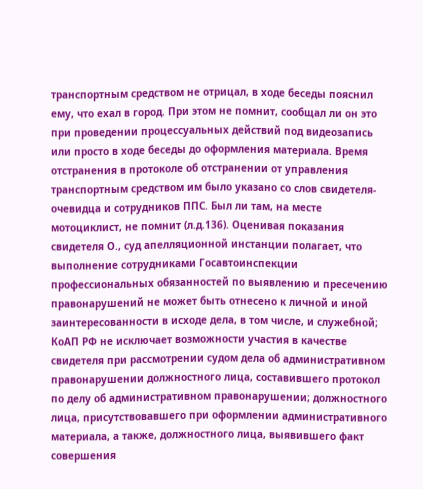транспортным средством не отрицал, в ходе беседы пояснил ему, что ехал в город. При этом не помнит, сообщал ли он это при проведении процессуальных действий под видеозапись или просто в ходе беседы до оформления материала. Время отстранения в протоколе об отстранении от управления транспортным средством им было указано со слов свидетеля-очевидца и сотрудников ППС. Был ли там, на месте мотоциклист, не помнит (л.д.136). Оценивая показания свидетеля О., суд апелляционной инстанции полагает, что выполнение сотрудниками Госавтоинспекции профессиональных обязанностей по выявлению и пресечению правонарушений не может быть отнесено к личной и иной заинтересованности в исходе дела, в том числе, и служебной; КоАП РФ не исключает возможности участия в качестве свидетеля при рассмотрении судом дела об административном правонарушении должностного лица, составившего протокол по делу об административном правонарушении; должностного лица, присутствовавшего при оформлении административного материала, а также, должностного лица, выявившего факт совершения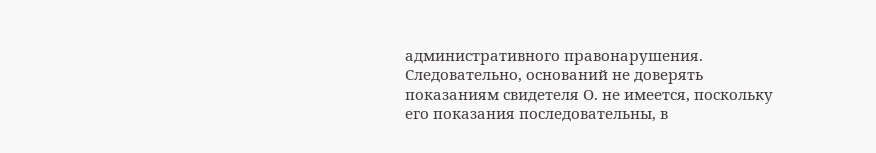административного правонарушения. Следовательно, оснований не доверять показаниям свидетеля О. не имеется, поскольку его показания последовательны, в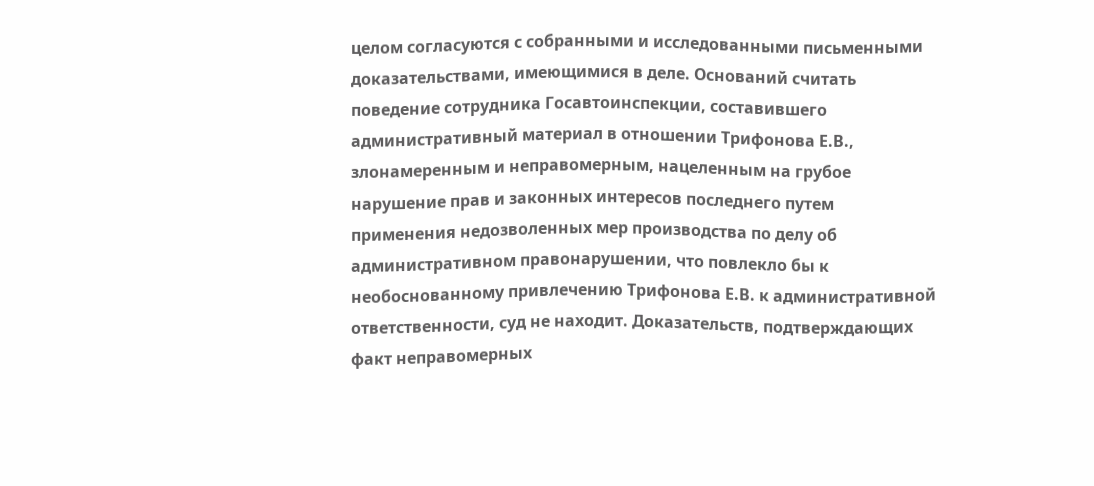целом согласуются с собранными и исследованными письменными доказательствами, имеющимися в деле. Оснований считать поведение сотрудника Госавтоинспекции, составившего административный материал в отношении Трифонова Е.В., злонамеренным и неправомерным, нацеленным на грубое нарушение прав и законных интересов последнего путем применения недозволенных мер производства по делу об административном правонарушении, что повлекло бы к необоснованному привлечению Трифонова Е.В. к административной ответственности, суд не находит. Доказательств, подтверждающих факт неправомерных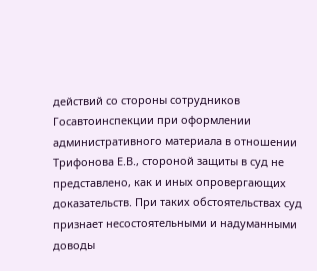действий со стороны сотрудников Госавтоинспекции при оформлении административного материала в отношении Трифонова Е.В., стороной защиты в суд не представлено, как и иных опровергающих доказательств. При таких обстоятельствах суд признает несостоятельными и надуманными доводы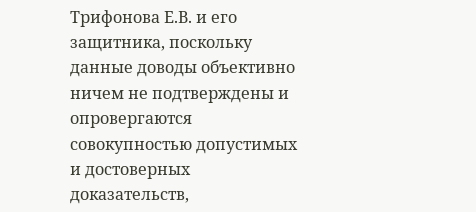Трифонова Е.В. и его защитника, поскольку данные доводы объективно ничем не подтверждены и опровергаются совокупностью допустимых и достоверных доказательств,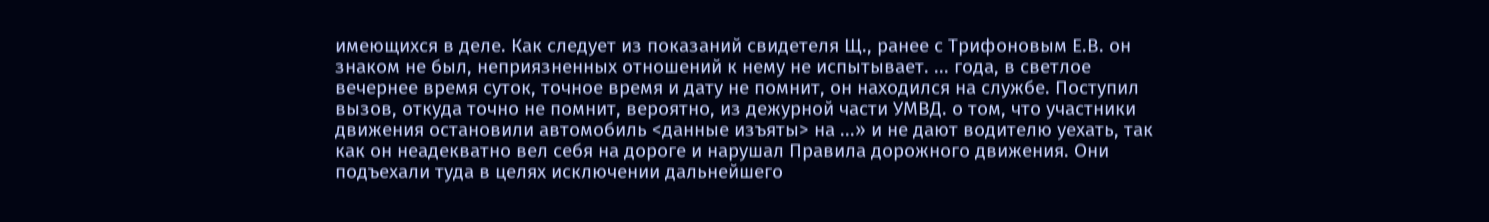имеющихся в деле. Как следует из показаний свидетеля Щ., ранее с Трифоновым Е.В. он знаком не был, неприязненных отношений к нему не испытывает. ... года, в светлое вечернее время суток, точное время и дату не помнит, он находился на службе. Поступил вызов, откуда точно не помнит, вероятно, из дежурной части УМВД. о том, что участники движения остановили автомобиль <данные изъяты> на ...» и не дают водителю уехать, так как он неадекватно вел себя на дороге и нарушал Правила дорожного движения. Они подъехали туда в целях исключении дальнейшего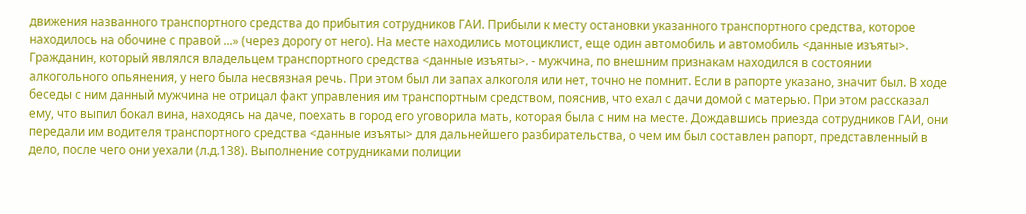движения названного транспортного средства до прибытия сотрудников ГАИ. Прибыли к месту остановки указанного транспортного средства, которое находилось на обочине с правой ...» (через дорогу от него). На месте находились мотоциклист, еще один автомобиль и автомобиль <данные изъяты>. Гражданин, который являлся владельцем транспортного средства <данные изъяты>. - мужчина, по внешним признакам находился в состоянии алкогольного опьянения, у него была несвязная речь. При этом был ли запах алкоголя или нет, точно не помнит. Если в рапорте указано, значит был. В ходе беседы с ним данный мужчина не отрицал факт управления им транспортным средством, пояснив, что ехал с дачи домой с матерью. При этом рассказал ему, что выпил бокал вина, находясь на даче, поехать в город его уговорила мать, которая была с ним на месте. Дождавшись приезда сотрудников ГАИ, они передали им водителя транспортного средства <данные изъяты> для дальнейшего разбирательства, о чем им был составлен рапорт, представленный в дело, после чего они уехали (л.д.138). Выполнение сотрудниками полиции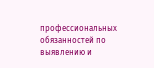профессиональных обязанностей по выявлению и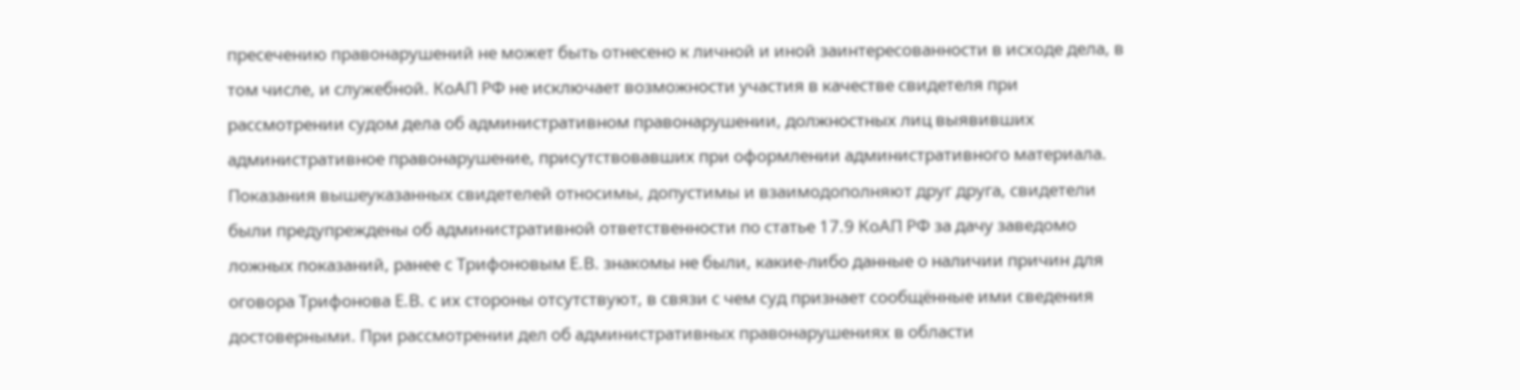пресечению правонарушений не может быть отнесено к личной и иной заинтересованности в исходе дела, в том числе, и служебной. КоАП РФ не исключает возможности участия в качестве свидетеля при рассмотрении судом дела об административном правонарушении, должностных лиц выявивших административное правонарушение, присутствовавших при оформлении административного материала. Показания вышеуказанных свидетелей относимы, допустимы и взаимодополняют друг друга, свидетели были предупреждены об административной ответственности по статье 17.9 КоАП РФ за дачу заведомо ложных показаний, ранее с Трифоновым Е.В. знакомы не были, какие-либо данные о наличии причин для оговора Трифонова Е.В. с их стороны отсутствуют, в связи с чем суд признает сообщённые ими сведения достоверными. При рассмотрении дел об административных правонарушениях в области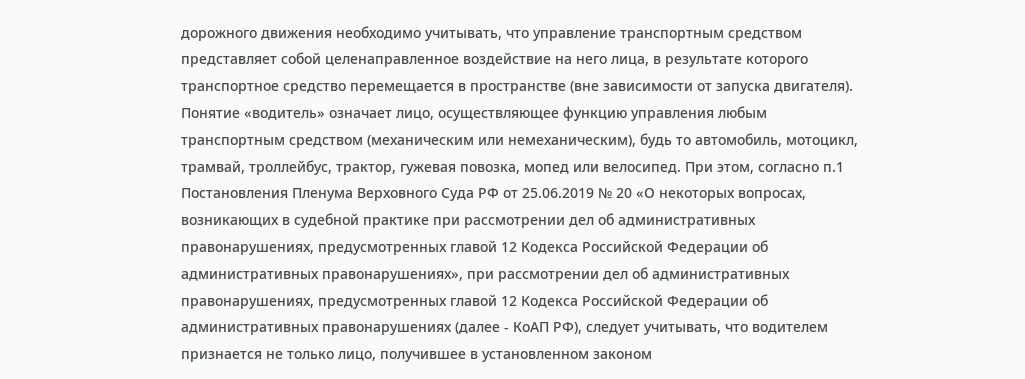дорожного движения необходимо учитывать, что управление транспортным средством представляет собой целенаправленное воздействие на него лица, в результате которого транспортное средство перемещается в пространстве (вне зависимости от запуска двигателя). Понятие «водитель» означает лицо, осуществляющее функцию управления любым транспортным средством (механическим или немеханическим), будь то автомобиль, мотоцикл, трамвай, троллейбус, трактор, гужевая повозка, мопед или велосипед. При этом, согласно п.1 Постановления Пленума Верховного Суда РФ от 25.06.2019 № 20 «О некоторых вопросах, возникающих в судебной практике при рассмотрении дел об административных правонарушениях, предусмотренных главой 12 Кодекса Российской Федерации об административных правонарушениях», при рассмотрении дел об административных правонарушениях, предусмотренных главой 12 Кодекса Российской Федерации об административных правонарушениях (далее - КоАП РФ), следует учитывать, что водителем признается не только лицо, получившее в установленном законом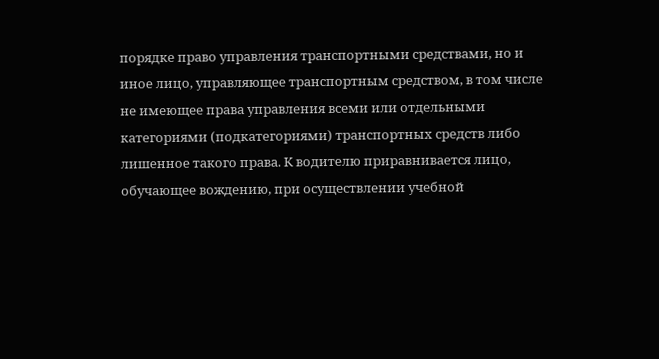порядке право управления транспортными средствами, но и иное лицо, управляющее транспортным средством, в том числе не имеющее права управления всеми или отдельными категориями (подкатегориями) транспортных средств либо лишенное такого права. К водителю приравнивается лицо, обучающее вождению, при осуществлении учебной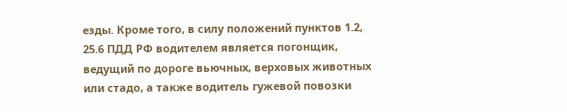езды. Кроме того, в силу положений пунктов 1.2, 25.6 ПДД РФ водителем является погонщик, ведущий по дороге вьючных, верховых животных или стадо, а также водитель гужевой повозки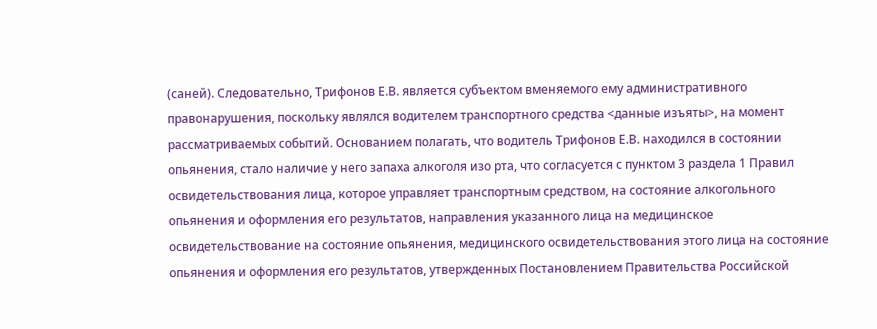(саней). Следовательно, Трифонов Е.В. является субъектом вменяемого ему административного правонарушения, поскольку являлся водителем транспортного средства <данные изъяты>, на момент рассматриваемых событий. Основанием полагать, что водитель Трифонов Е.В. находился в состоянии опьянения, стало наличие у него запаха алкоголя изо рта, что согласуется с пунктом 3 раздела 1 Правил освидетельствования лица, которое управляет транспортным средством, на состояние алкогольного опьянения и оформления его результатов, направления указанного лица на медицинское освидетельствование на состояние опьянения, медицинского освидетельствования этого лица на состояние опьянения и оформления его результатов, утвержденных Постановлением Правительства Российской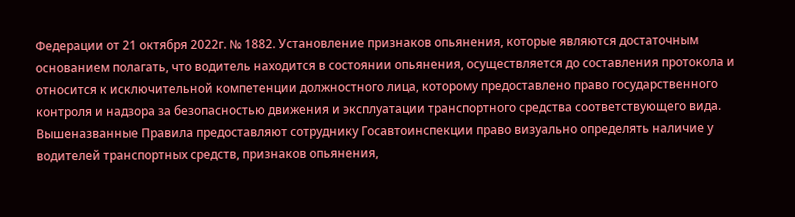Федерации от 21 октября 2022г. № 1882. Установление признаков опьянения, которые являются достаточным основанием полагать, что водитель находится в состоянии опьянения, осуществляется до составления протокола и относится к исключительной компетенции должностного лица, которому предоставлено право государственного контроля и надзора за безопасностью движения и эксплуатации транспортного средства соответствующего вида. Вышеназванные Правила предоставляют сотруднику Госавтоинспекции право визуально определять наличие у водителей транспортных средств, признаков опьянения,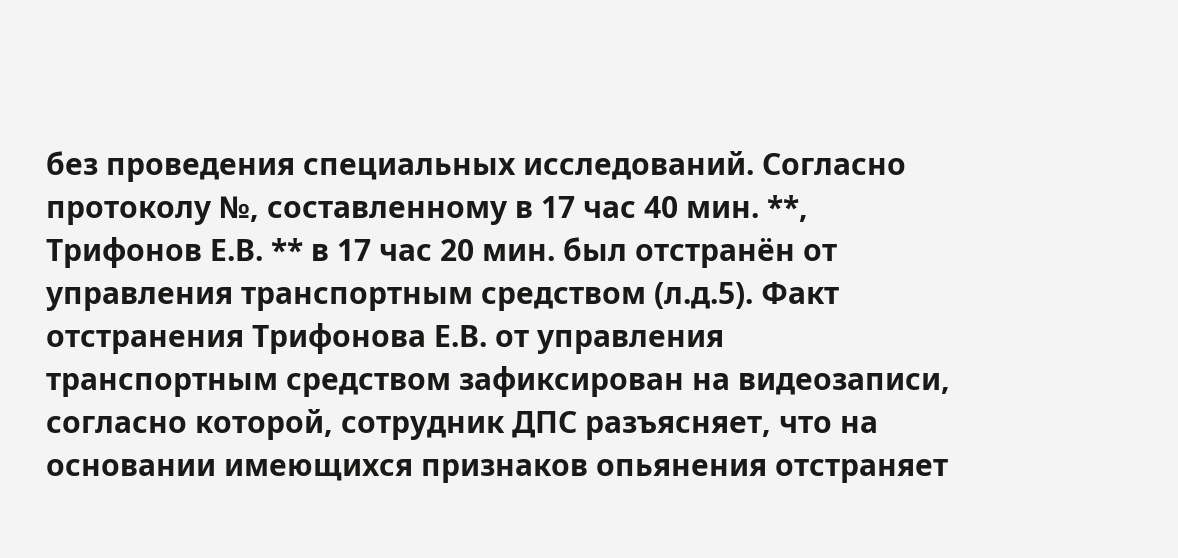без проведения специальных исследований. Согласно протоколу №, составленному в 17 час 40 мин. **, Трифонов Е.В. ** в 17 час 20 мин. был отстранён от управления транспортным средством (л.д.5). Факт отстранения Трифонова Е.В. от управления транспортным средством зафиксирован на видеозаписи, согласно которой, сотрудник ДПС разъясняет, что на основании имеющихся признаков опьянения отстраняет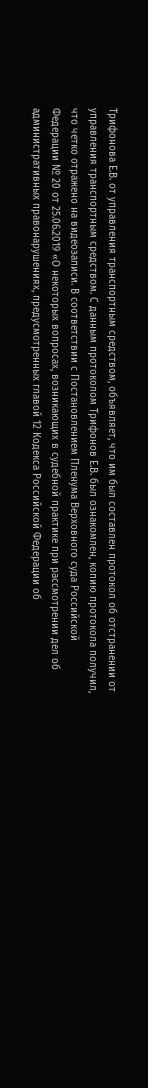Трифонова Е.В. от управления транспортным средством, объявляет, что им был составлен протокол об отстранении от управления транспортным средством. С данным протоколом Трифонов Е.В. был ознакомлен, копию протокола получил, что четко отражено на видеозаписи. В соответствии с Постановлением Пленума Верховного суда Российской Федерации № 20 от 25.06.2019 «О некоторых вопросах, возникающих в судебной практике при рассмотрении дел об административных правонарушениях, предусмотренных главой 12 Кодекса Российской Федерации об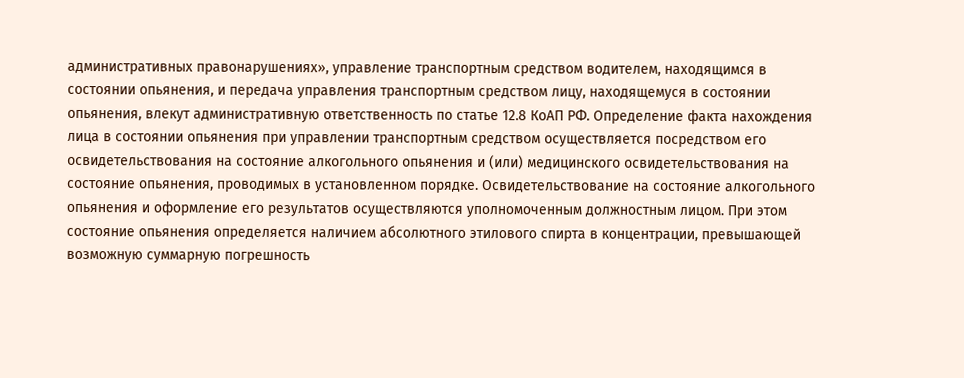административных правонарушениях», управление транспортным средством водителем, находящимся в состоянии опьянения, и передача управления транспортным средством лицу, находящемуся в состоянии опьянения, влекут административную ответственность по статье 12.8 КоАП РФ. Определение факта нахождения лица в состоянии опьянения при управлении транспортным средством осуществляется посредством его освидетельствования на состояние алкогольного опьянения и (или) медицинского освидетельствования на состояние опьянения, проводимых в установленном порядке. Освидетельствование на состояние алкогольного опьянения и оформление его результатов осуществляются уполномоченным должностным лицом. При этом состояние опьянения определяется наличием абсолютного этилового спирта в концентрации, превышающей возможную суммарную погрешность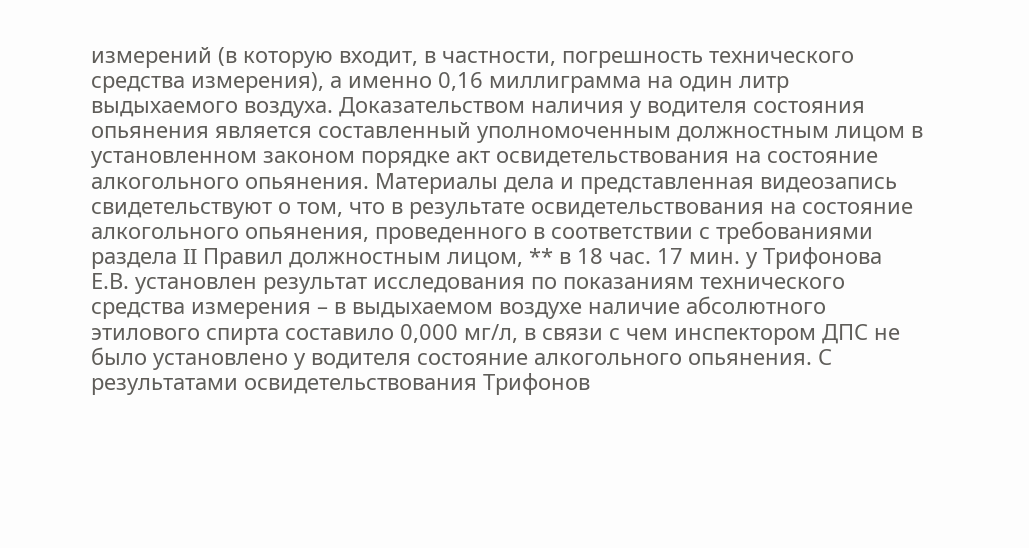измерений (в которую входит, в частности, погрешность технического средства измерения), а именно 0,16 миллиграмма на один литр выдыхаемого воздуха. Доказательством наличия у водителя состояния опьянения является составленный уполномоченным должностным лицом в установленном законом порядке акт освидетельствования на состояние алкогольного опьянения. Материалы дела и представленная видеозапись свидетельствуют о том, что в результате освидетельствования на состояние алкогольного опьянения, проведенного в соответствии с требованиями раздела II Правил должностным лицом, ** в 18 час. 17 мин. у Трифонова Е.В. установлен результат исследования по показаниям технического средства измерения – в выдыхаемом воздухе наличие абсолютного этилового спирта составило 0,000 мг/л, в связи с чем инспектором ДПС не было установлено у водителя состояние алкогольного опьянения. С результатами освидетельствования Трифонов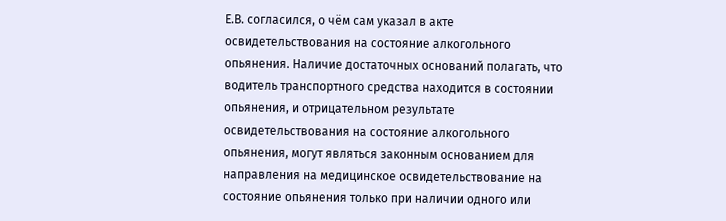Е.В. согласился, о чём сам указал в акте освидетельствования на состояние алкогольного опьянения. Наличие достаточных оснований полагать, что водитель транспортного средства находится в состоянии опьянения, и отрицательном результате освидетельствования на состояние алкогольного опьянения, могут являться законным основанием для направления на медицинское освидетельствование на состояние опьянения только при наличии одного или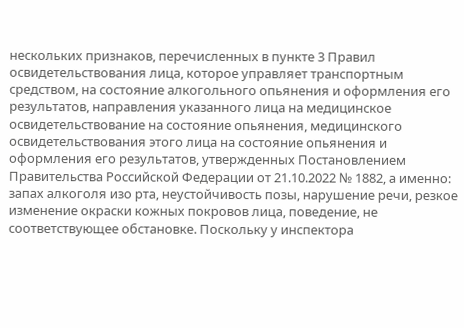нескольких признаков, перечисленных в пункте 3 Правил освидетельствования лица, которое управляет транспортным средством, на состояние алкогольного опьянения и оформления его результатов, направления указанного лица на медицинское освидетельствование на состояние опьянения, медицинского освидетельствования этого лица на состояние опьянения и оформления его результатов, утвержденных Постановлением Правительства Российской Федерации от 21.10.2022 № 1882, а именно: запах алкоголя изо рта, неустойчивость позы, нарушение речи, резкое изменение окраски кожных покровов лица, поведение, не соответствующее обстановке. Поскольку у инспектора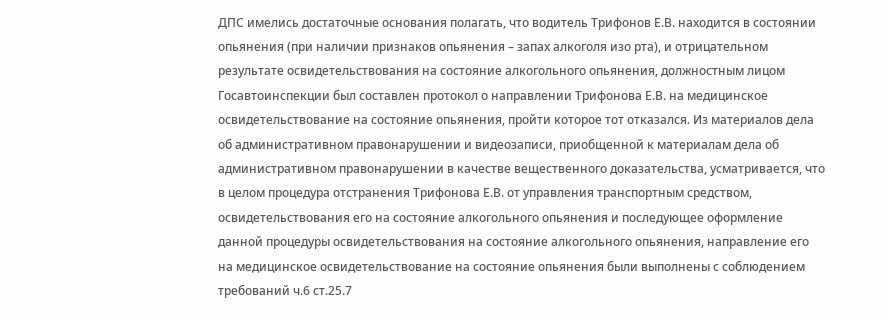ДПС имелись достаточные основания полагать, что водитель Трифонов Е.В. находится в состоянии опьянения (при наличии признаков опьянения – запах алкоголя изо рта), и отрицательном результате освидетельствования на состояние алкогольного опьянения, должностным лицом Госавтоинспекции был составлен протокол о направлении Трифонова Е.В. на медицинское освидетельствование на состояние опьянения, пройти которое тот отказался. Из материалов дела об административном правонарушении и видеозаписи, приобщенной к материалам дела об административном правонарушении в качестве вещественного доказательства, усматривается, что в целом процедура отстранения Трифонова Е.В. от управления транспортным средством, освидетельствования его на состояние алкогольного опьянения и последующее оформление данной процедуры освидетельствования на состояние алкогольного опьянения, направление его на медицинское освидетельствование на состояние опьянения были выполнены с соблюдением требований ч.6 ст.25.7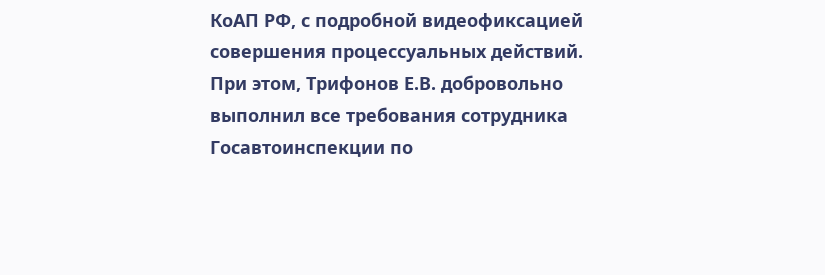КоАП РФ, с подробной видеофиксацией совершения процессуальных действий. При этом, Трифонов Е.В. добровольно выполнил все требования сотрудника Госавтоинспекции по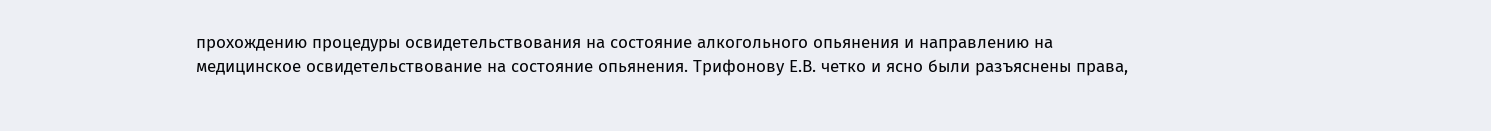прохождению процедуры освидетельствования на состояние алкогольного опьянения и направлению на медицинское освидетельствование на состояние опьянения. Трифонову Е.В. четко и ясно были разъяснены права,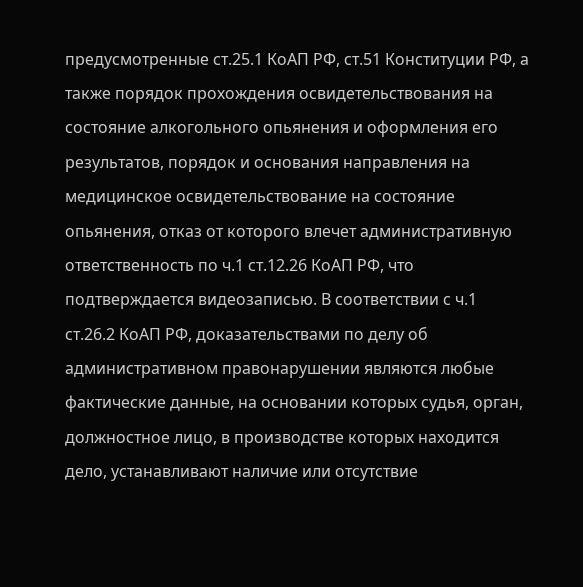предусмотренные ст.25.1 КоАП РФ, ст.51 Конституции РФ, а также порядок прохождения освидетельствования на состояние алкогольного опьянения и оформления его результатов, порядок и основания направления на медицинское освидетельствование на состояние опьянения, отказ от которого влечет административную ответственность по ч.1 ст.12.26 КоАП РФ, что подтверждается видеозаписью. В соответствии с ч.1 ст.26.2 КоАП РФ, доказательствами по делу об административном правонарушении являются любые фактические данные, на основании которых судья, орган, должностное лицо, в производстве которых находится дело, устанавливают наличие или отсутствие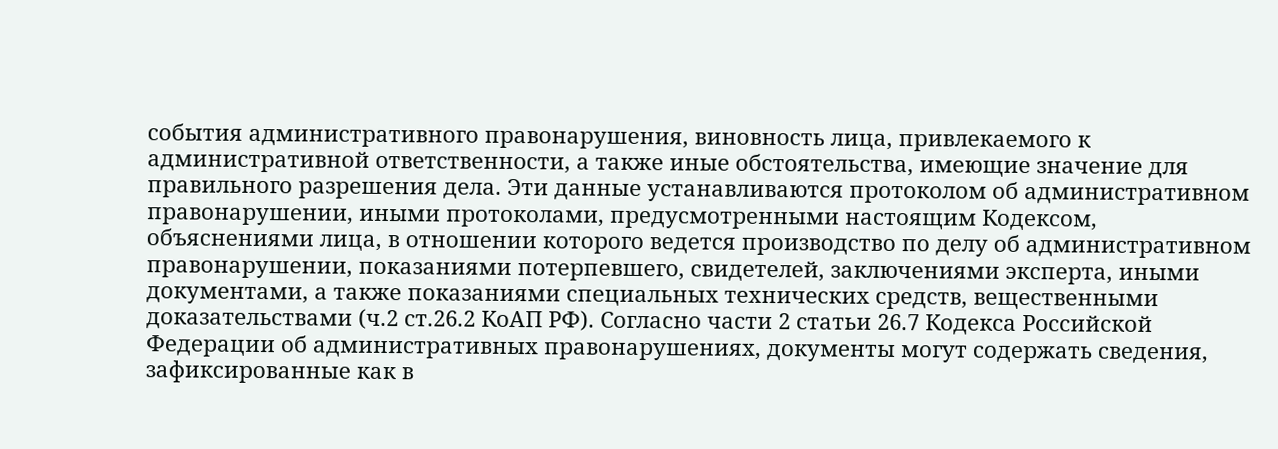события административного правонарушения, виновность лица, привлекаемого к административной ответственности, а также иные обстоятельства, имеющие значение для правильного разрешения дела. Эти данные устанавливаются протоколом об административном правонарушении, иными протоколами, предусмотренными настоящим Кодексом, объяснениями лица, в отношении которого ведется производство по делу об административном правонарушении, показаниями потерпевшего, свидетелей, заключениями эксперта, иными документами, а также показаниями специальных технических средств, вещественными доказательствами (ч.2 ст.26.2 КоАП РФ). Согласно части 2 статьи 26.7 Кодекса Российской Федерации об административных правонарушениях, документы могут содержать сведения, зафиксированные как в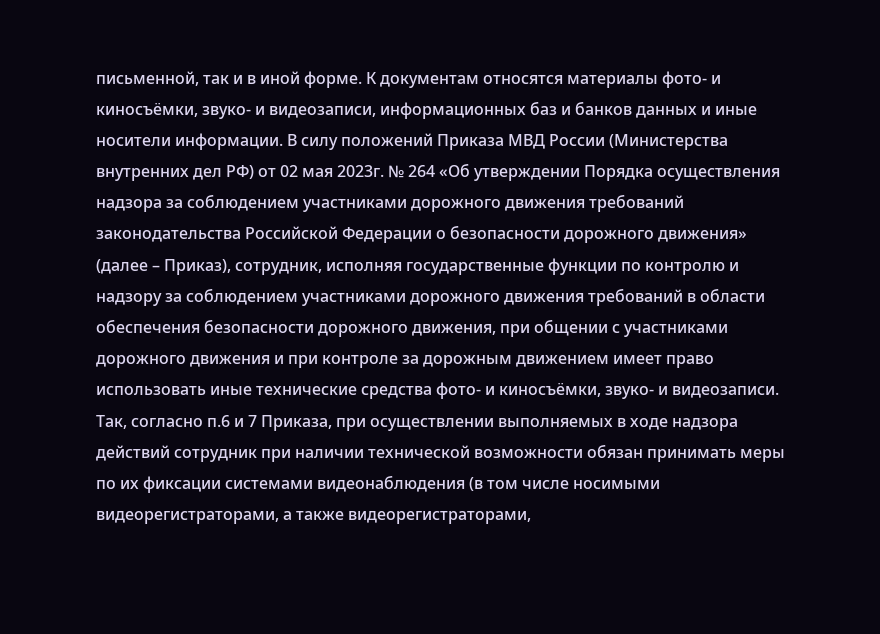письменной, так и в иной форме. К документам относятся материалы фото- и киносъёмки, звуко- и видеозаписи, информационных баз и банков данных и иные носители информации. В силу положений Приказа МВД России (Министерства внутренних дел РФ) от 02 мая 2023г. № 264 «Об утверждении Порядка осуществления надзора за соблюдением участниками дорожного движения требований законодательства Российской Федерации о безопасности дорожного движения» (далее – Приказ), сотрудник, исполняя государственные функции по контролю и надзору за соблюдением участниками дорожного движения требований в области обеспечения безопасности дорожного движения, при общении с участниками дорожного движения и при контроле за дорожным движением имеет право использовать иные технические средства фото- и киносъёмки, звуко- и видеозаписи. Так, согласно п.6 и 7 Приказа, при осуществлении выполняемых в ходе надзора действий сотрудник при наличии технической возможности обязан принимать меры по их фиксации системами видеонаблюдения (в том числе носимыми видеорегистраторами, а также видеорегистраторами,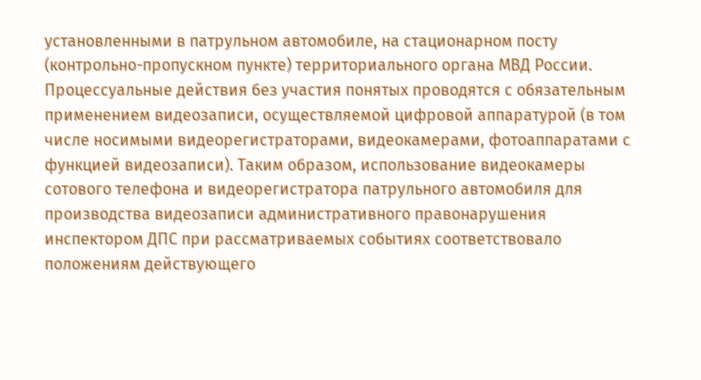установленными в патрульном автомобиле, на стационарном посту (контрольно-пропускном пункте) территориального органа МВД России. Процессуальные действия без участия понятых проводятся с обязательным применением видеозаписи, осуществляемой цифровой аппаратурой (в том числе носимыми видеорегистраторами, видеокамерами, фотоаппаратами с функцией видеозаписи). Таким образом, использование видеокамеры сотового телефона и видеорегистратора патрульного автомобиля для производства видеозаписи административного правонарушения инспектором ДПС при рассматриваемых событиях соответствовало положениям действующего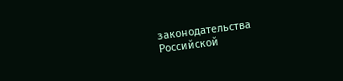законодательства Российской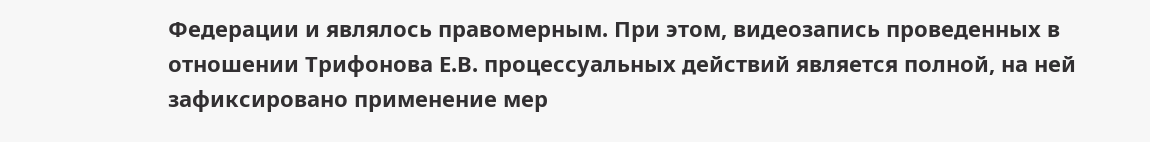Федерации и являлось правомерным. При этом, видеозапись проведенных в отношении Трифонова Е.В. процессуальных действий является полной, на ней зафиксировано применение мер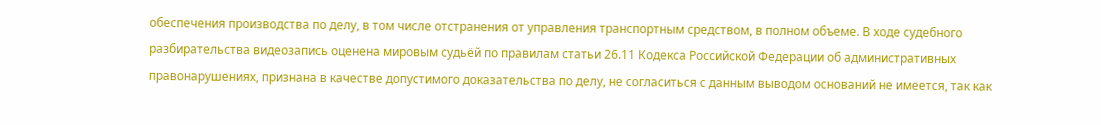обеспечения производства по делу, в том числе отстранения от управления транспортным средством, в полном объеме. В ходе судебного разбирательства видеозапись оценена мировым судьёй по правилам статьи 26.11 Кодекса Российской Федерации об административных правонарушениях, признана в качестве допустимого доказательства по делу, не согласиться с данным выводом оснований не имеется, так как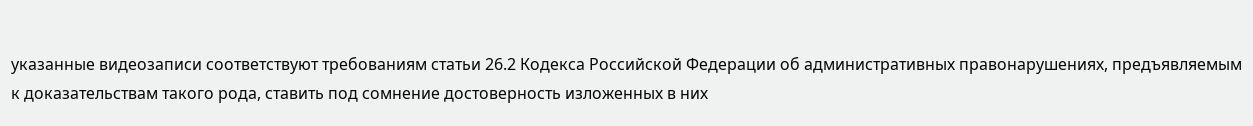указанные видеозаписи соответствуют требованиям статьи 26.2 Кодекса Российской Федерации об административных правонарушениях, предъявляемым к доказательствам такого рода, ставить под сомнение достоверность изложенных в них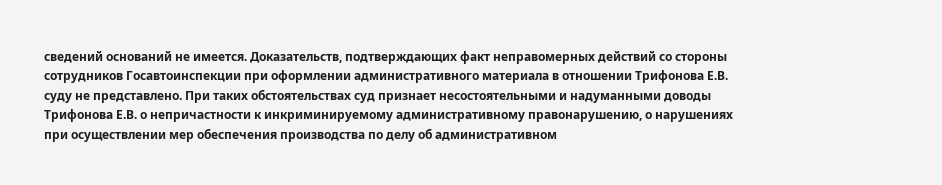сведений оснований не имеется. Доказательств, подтверждающих факт неправомерных действий со стороны сотрудников Госавтоинспекции при оформлении административного материала в отношении Трифонова Е.В. суду не представлено. При таких обстоятельствах суд признает несостоятельными и надуманными доводы Трифонова Е.В. о непричастности к инкриминируемому административному правонарушению, о нарушениях при осуществлении мер обеспечения производства по делу об административном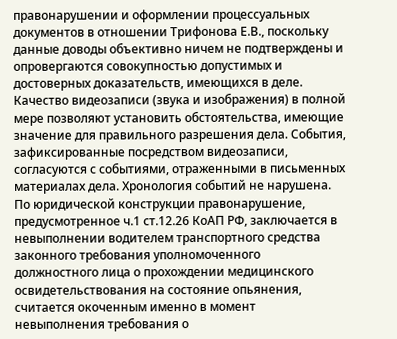правонарушении и оформлении процессуальных документов в отношении Трифонова Е.В., поскольку данные доводы объективно ничем не подтверждены и опровергаются совокупностью допустимых и достоверных доказательств, имеющихся в деле. Качество видеозаписи (звука и изображения) в полной мере позволяют установить обстоятельства, имеющие значение для правильного разрешения дела. События, зафиксированные посредством видеозаписи, согласуются с событиями, отраженными в письменных материалах дела. Хронология событий не нарушена. По юридической конструкции правонарушение, предусмотренное ч.1 ст.12.26 КоАП РФ, заключается в невыполнении водителем транспортного средства законного требования уполномоченного должностного лица о прохождении медицинского освидетельствования на состояние опьянения, считается окоченным именно в момент невыполнения требования о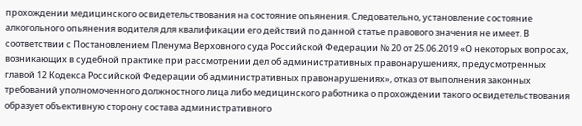прохождении медицинского освидетельствования на состояние опьянения. Следовательно, установление состояние алкогольного опьянения водителя для квалификации его действий по данной статье правового значения не имеет. В соответствии с Постановлением Пленума Верховного суда Российской Федерации № 20 от 25.06.2019 «О некоторых вопросах, возникающих в судебной практике при рассмотрении дел об административных правонарушениях, предусмотренных главой 12 Кодекса Российской Федерации об административных правонарушениях», отказ от выполнения законных требований уполномоченного должностного лица либо медицинского работника о прохождении такого освидетельствования образует объективную сторону состава административного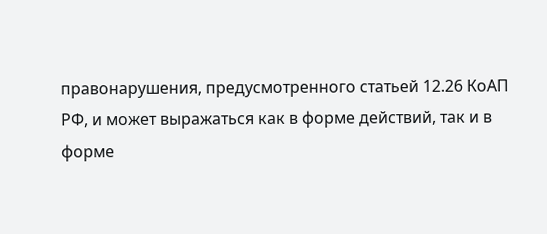правонарушения, предусмотренного статьей 12.26 КоАП РФ, и может выражаться как в форме действий, так и в форме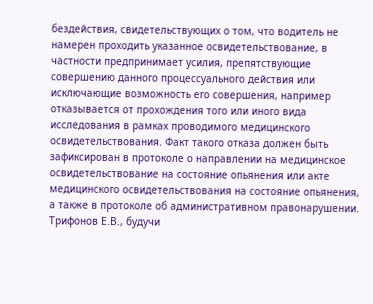бездействия, свидетельствующих о том, что водитель не намерен проходить указанное освидетельствование, в частности предпринимает усилия, препятствующие совершению данного процессуального действия или исключающие возможность его совершения, например отказывается от прохождения того или иного вида исследования в рамках проводимого медицинского освидетельствования. Факт такого отказа должен быть зафиксирован в протоколе о направлении на медицинское освидетельствование на состояние опьянения или акте медицинского освидетельствования на состояние опьянения, а также в протоколе об административном правонарушении. Трифонов Е.В., будучи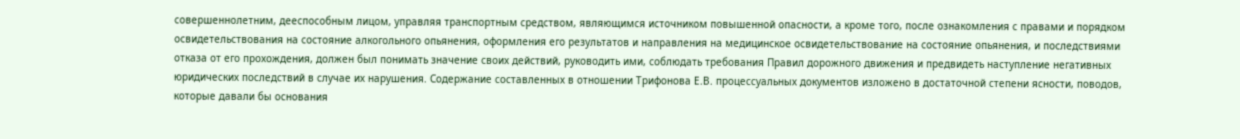совершеннолетним, дееспособным лицом, управляя транспортным средством, являющимся источником повышенной опасности, а кроме того, после ознакомления с правами и порядком освидетельствования на состояние алкогольного опьянения, оформления его результатов и направления на медицинское освидетельствование на состояние опьянения, и последствиями отказа от его прохождения, должен был понимать значение своих действий, руководить ими, соблюдать требования Правил дорожного движения и предвидеть наступление негативных юридических последствий в случае их нарушения. Содержание составленных в отношении Трифонова Е.В. процессуальных документов изложено в достаточной степени ясности, поводов, которые давали бы основания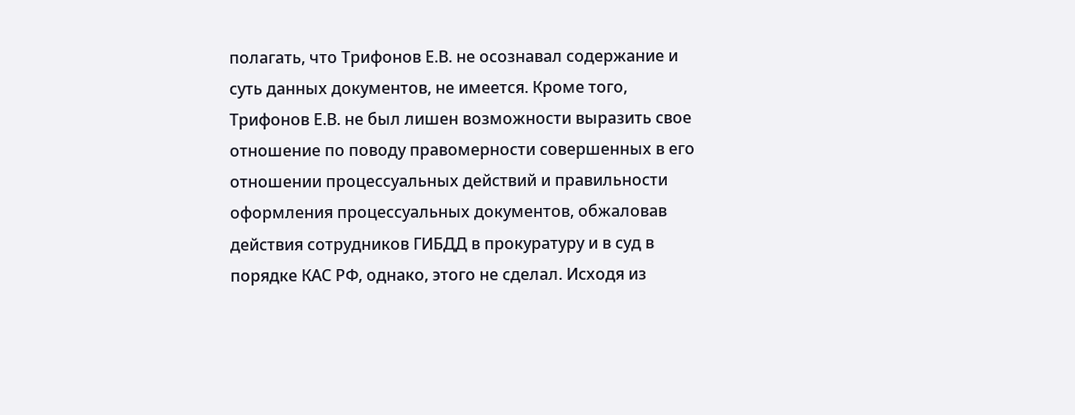полагать, что Трифонов Е.В. не осознавал содержание и суть данных документов, не имеется. Кроме того, Трифонов Е.В. не был лишен возможности выразить свое отношение по поводу правомерности совершенных в его отношении процессуальных действий и правильности оформления процессуальных документов, обжаловав действия сотрудников ГИБДД в прокуратуру и в суд в порядке КАС РФ, однако, этого не сделал. Исходя из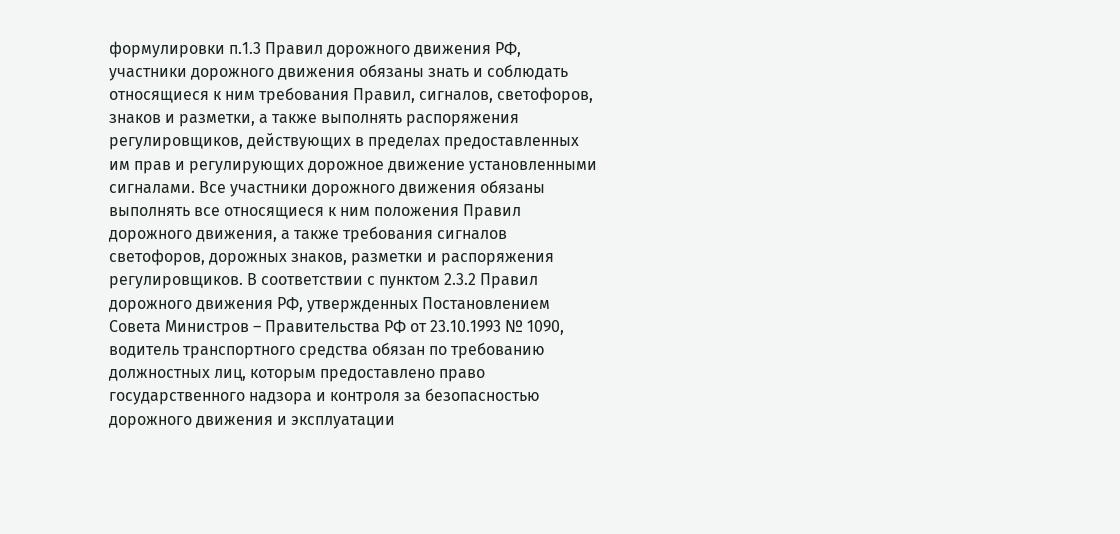формулировки п.1.3 Правил дорожного движения РФ, участники дорожного движения обязаны знать и соблюдать относящиеся к ним требования Правил, сигналов, светофоров, знаков и разметки, а также выполнять распоряжения регулировщиков, действующих в пределах предоставленных им прав и регулирующих дорожное движение установленными сигналами. Все участники дорожного движения обязаны выполнять все относящиеся к ним положения Правил дорожного движения, а также требования сигналов светофоров, дорожных знаков, разметки и распоряжения регулировщиков. В соответствии с пунктом 2.3.2 Правил дорожного движения РФ, утвержденных Постановлением Совета Министров – Правительства РФ от 23.10.1993 № 1090, водитель транспортного средства обязан по требованию должностных лиц, которым предоставлено право государственного надзора и контроля за безопасностью дорожного движения и эксплуатации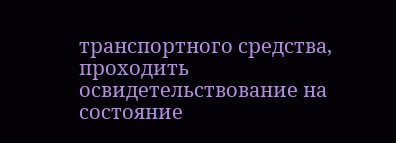транспортного средства, проходить освидетельствование на состояние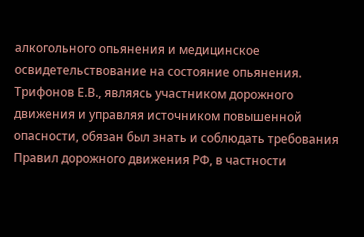алкогольного опьянения и медицинское освидетельствование на состояние опьянения. Трифонов Е.В., являясь участником дорожного движения и управляя источником повышенной опасности, обязан был знать и соблюдать требования Правил дорожного движения РФ, в частности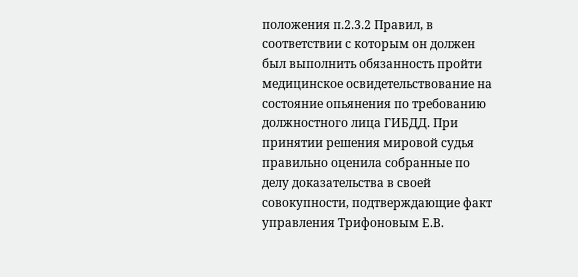положения п.2.3.2 Правил, в соответствии с которым он должен был выполнить обязанность пройти медицинское освидетельствование на состояние опьянения по требованию должностного лица ГИБДД. При принятии решения мировой судья правильно оценила собранные по делу доказательства в своей совокупности, подтверждающие факт управления Трифоновым Е.В.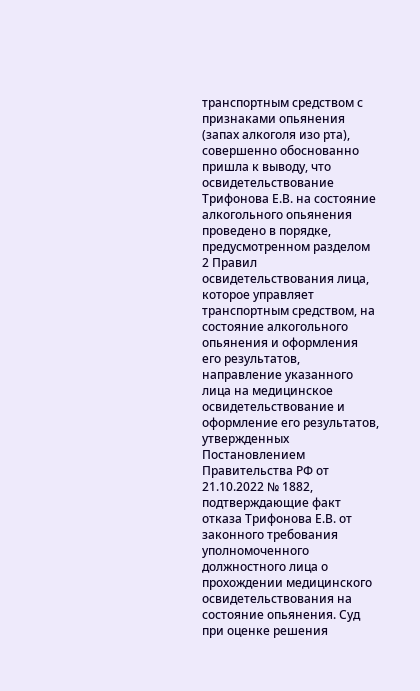транспортным средством с признаками опьянения (запах алкоголя изо рта), совершенно обоснованно пришла к выводу, что освидетельствование Трифонова Е.В. на состояние алкогольного опьянения проведено в порядке, предусмотренном разделом 2 Правил освидетельствования лица, которое управляет транспортным средством, на состояние алкогольного опьянения и оформления его результатов, направление указанного лица на медицинское освидетельствование и оформление его результатов, утвержденных Постановлением Правительства РФ от 21.10.2022 № 1882, подтверждающие факт отказа Трифонова Е.В. от законного требования уполномоченного должностного лица о прохождении медицинского освидетельствования на состояние опьянения. Суд при оценке решения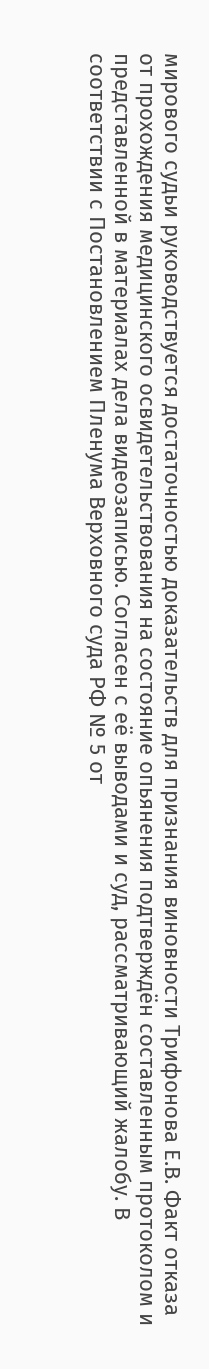мирового судьи руководствуется достаточностью доказательств для признания виновности Трифонова Е.В. Факт отказа от прохождения медицинского освидетельствования на состояние опьянения подтверждён составленным протоколом и представленной в материалах дела видеозаписью. Согласен с её выводами и суд, рассматривающий жалобу. В соответствии с Постановлением Пленума Верховного суда РФ № 5 от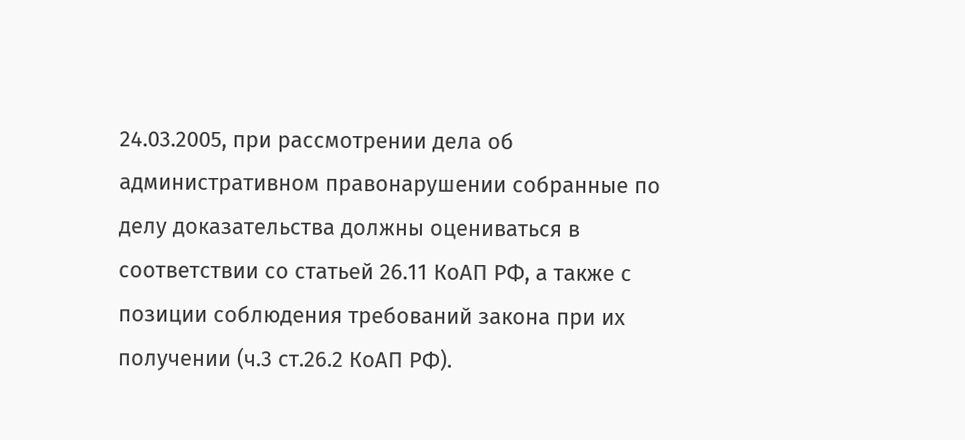24.03.2005, при рассмотрении дела об административном правонарушении собранные по делу доказательства должны оцениваться в соответствии со статьей 26.11 КоАП РФ, а также с позиции соблюдения требований закона при их получении (ч.3 ст.26.2 КоАП РФ).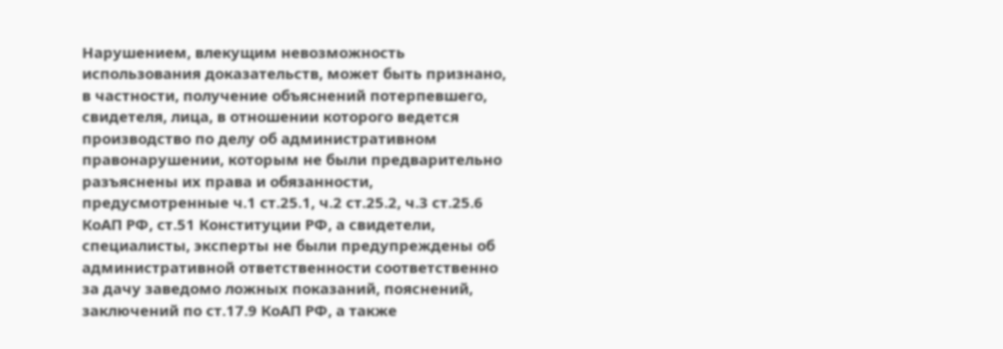Нарушением, влекущим невозможность использования доказательств, может быть признано, в частности, получение объяснений потерпевшего, свидетеля, лица, в отношении которого ведется производство по делу об административном правонарушении, которым не были предварительно разъяснены их права и обязанности, предусмотренные ч.1 ст.25.1, ч.2 ст.25.2, ч.3 ст.25.6 КоАП РФ, ст.51 Конституции РФ, а свидетели, специалисты, эксперты не были предупреждены об административной ответственности соответственно за дачу заведомо ложных показаний, пояснений, заключений по ст.17.9 КоАП РФ, а также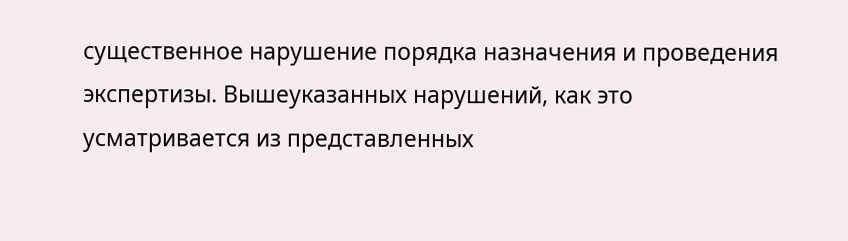существенное нарушение порядка назначения и проведения экспертизы. Вышеуказанных нарушений, как это усматривается из представленных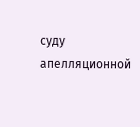суду апелляционной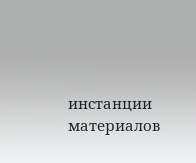инстанции материалов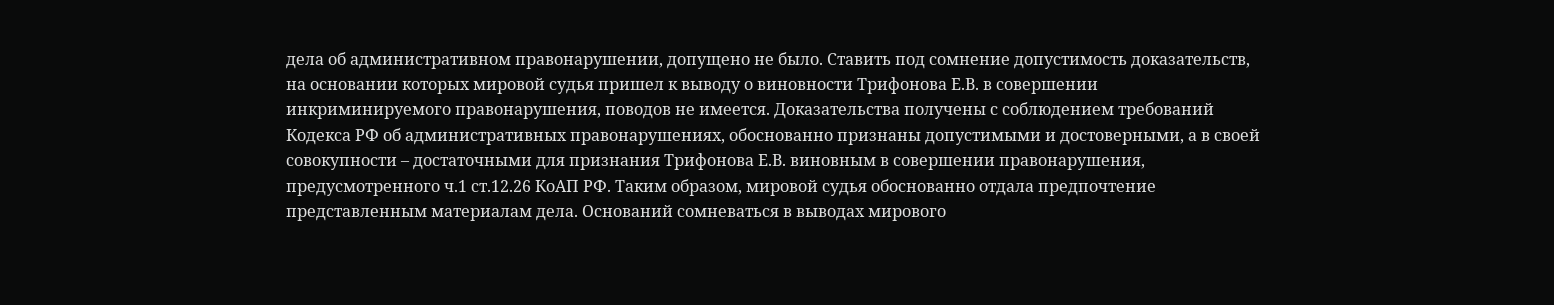дела об административном правонарушении, допущено не было. Ставить под сомнение допустимость доказательств, на основании которых мировой судья пришел к выводу о виновности Трифонова Е.В. в совершении инкриминируемого правонарушения, поводов не имеется. Доказательства получены с соблюдением требований Кодекса РФ об административных правонарушениях, обоснованно признаны допустимыми и достоверными, а в своей совокупности – достаточными для признания Трифонова Е.В. виновным в совершении правонарушения, предусмотренного ч.1 ст.12.26 КоАП РФ. Таким образом, мировой судья обоснованно отдала предпочтение представленным материалам дела. Оснований сомневаться в выводах мирового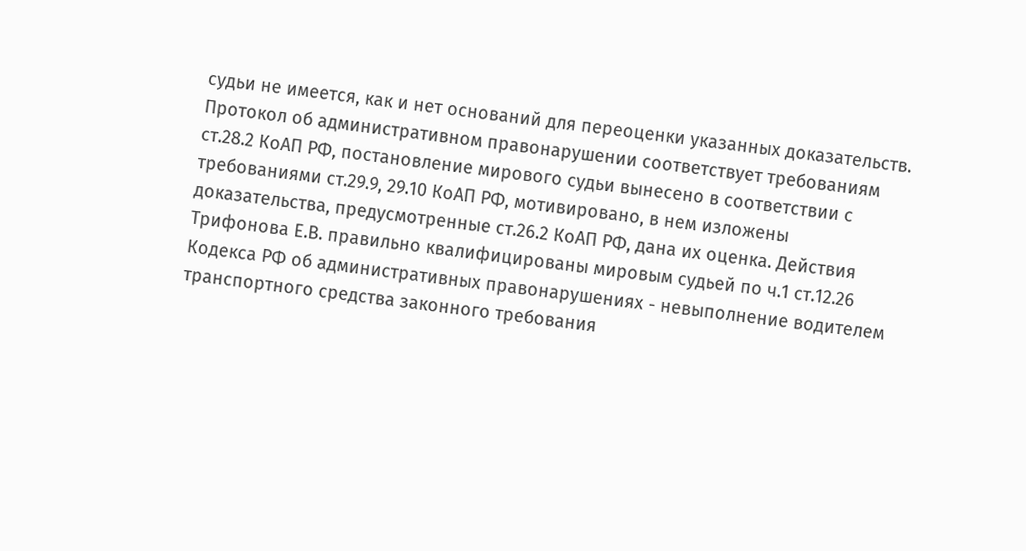судьи не имеется, как и нет оснований для переоценки указанных доказательств. Протокол об административном правонарушении соответствует требованиям ст.28.2 КоАП РФ, постановление мирового судьи вынесено в соответствии с требованиями ст.29.9, 29.10 КоАП РФ, мотивировано, в нем изложены доказательства, предусмотренные ст.26.2 КоАП РФ, дана их оценка. Действия Трифонова Е.В. правильно квалифицированы мировым судьей по ч.1 ст.12.26 Кодекса РФ об административных правонарушениях - невыполнение водителем транспортного средства законного требования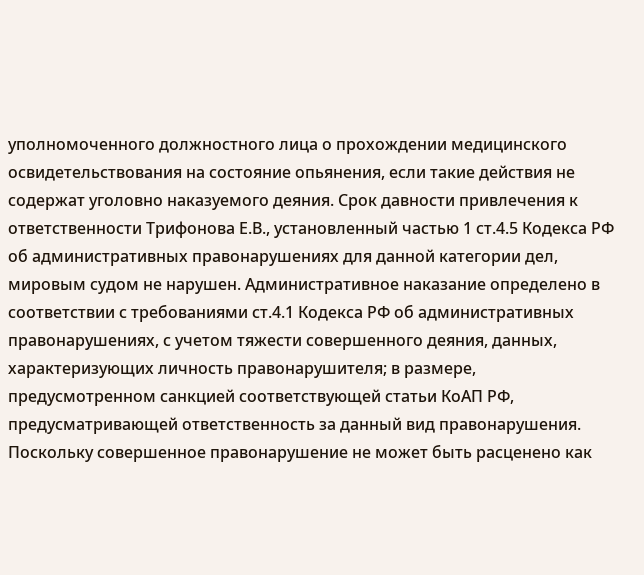уполномоченного должностного лица о прохождении медицинского освидетельствования на состояние опьянения, если такие действия не содержат уголовно наказуемого деяния. Срок давности привлечения к ответственности Трифонова Е.В., установленный частью 1 ст.4.5 Кодекса РФ об административных правонарушениях для данной категории дел, мировым судом не нарушен. Административное наказание определено в соответствии с требованиями ст.4.1 Кодекса РФ об административных правонарушениях, с учетом тяжести совершенного деяния, данных, характеризующих личность правонарушителя; в размере, предусмотренном санкцией соответствующей статьи КоАП РФ, предусматривающей ответственность за данный вид правонарушения. Поскольку совершенное правонарушение не может быть расценено как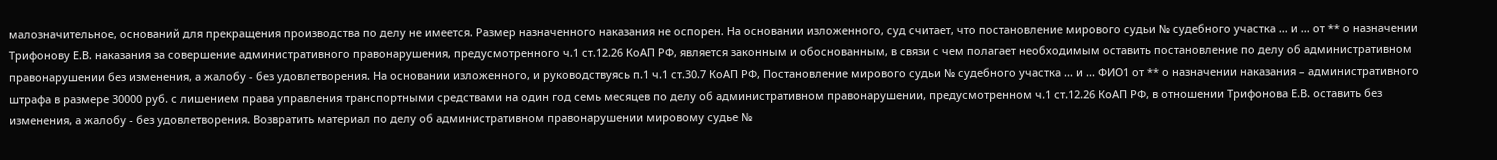малозначительное, оснований для прекращения производства по делу не имеется. Размер назначенного наказания не оспорен. На основании изложенного, суд считает, что постановление мирового судьи № судебного участка ... и ... от ** о назначении Трифонову Е.В. наказания за совершение административного правонарушения, предусмотренного ч.1 ст.12.26 КоАП РФ, является законным и обоснованным, в связи с чем полагает необходимым оставить постановление по делу об административном правонарушении без изменения, а жалобу - без удовлетворения. На основании изложенного, и руководствуясь п.1 ч.1 ст.30.7 КоАП РФ, Постановление мирового судьи № судебного участка ... и ... ФИО1 от ** о назначении наказания – административного штрафа в размере 30000 руб. с лишением права управления транспортными средствами на один год семь месяцев по делу об административном правонарушении, предусмотренном ч.1 ст.12.26 КоАП РФ, в отношении Трифонова Е.В. оставить без изменения, а жалобу - без удовлетворения. Возвратить материал по делу об административном правонарушении мировому судье №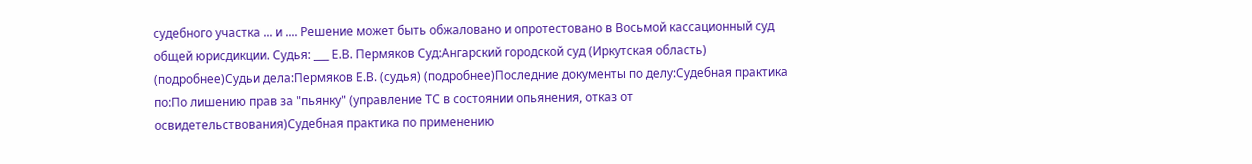судебного участка ... и .... Решение может быть обжаловано и опротестовано в Восьмой кассационный суд общей юрисдикции. Судья: ___ Е.В. Пермяков Суд:Ангарский городской суд (Иркутская область) (подробнее)Судьи дела:Пермяков Е.В. (судья) (подробнее)Последние документы по делу:Судебная практика по:По лишению прав за "пьянку" (управление ТС в состоянии опьянения, отказ от освидетельствования)Судебная практика по применению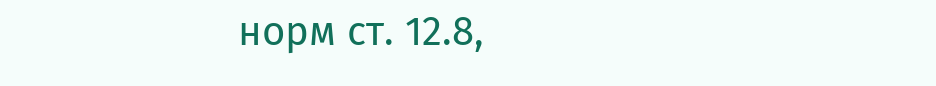норм ст. 12.8,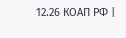12.26 КОАП РФ |